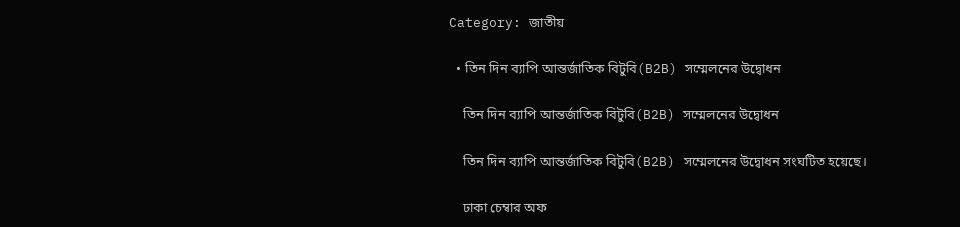Category: জাতীয়

  • তিন দিন ব্যাপি আন্তর্জাতিক বিটুবি(B2B) সম্মেলনের উদ্বোধন

    তিন দিন ব্যাপি আন্তর্জাতিক বিটুবি(B2B) সম্মেলনের উদ্বোধন

    তিন দিন ব্যাপি আন্তর্জাতিক বিটুবি(B2B) সম্মেলনের উদ্বোধন সংঘটিত হয়েছে।

    ঢাকা চেম্বার অফ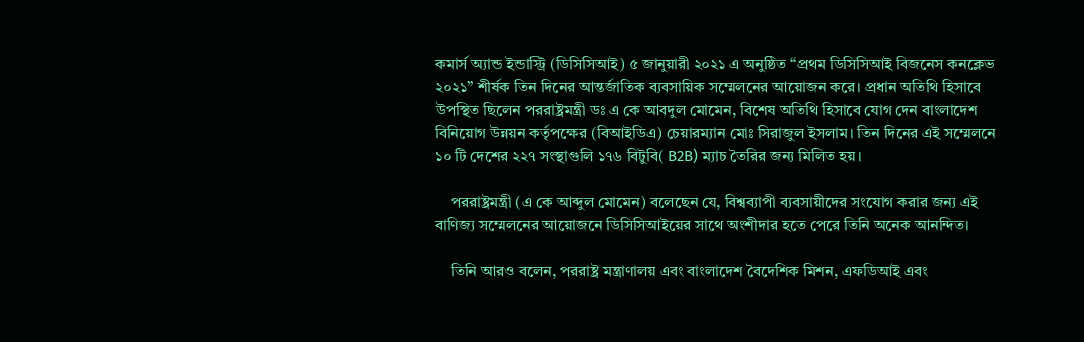কমার্স অ্যান্ড ইন্ডাস্ট্রি (ডিসিসিআই) ৫ জানুয়ারী ২০২১ এ অনুষ্ঠিত “প্রথম ডিসিসিআই বিজনেস কনক্লেভ ২০২১” শীর্ষক তিন দিনের আন্তর্জাতিক ব্যবসায়িক সম্মেলনের আয়োজন করে। প্রধান অতিথি হিসাবে উপস্থিত ছিলেন পররাষ্ট্রমন্ত্রী ডঃ এ কে আবদুল মোমেন, বিশেষ অতিথি হিসাবে যোগ দেন বাংলাদেশ বিনিয়োগ উন্নয়ন কর্তৃপক্ষের (বিআইডিএ) চেয়ারম্যান মোঃ সিরাজুল ইসলাম। তিন দিনের এই সম্মেলনে ১০ টি দেশের ২২৭ সংস্থাগুলি ১৭৬ বিটুবি( B2B) ম্যাচ তৈরির জন্য মিলিত হয়।

    পররাষ্ট্রমন্ত্রী (এ কে আব্দুল মোমেন) বলেছেন যে, বিশ্বব্যাপী ব্যবসায়ীদের সংযোগ করার জন্য এই বাণিজ্য সম্মেলনের আয়োজনে ডিসিসিআইয়ের সাথে অংশীদার হতে পেরে তিনি অনেক আনন্দিত।

    তিনি আরও বলেন, পররাষ্ট্র মন্ত্রাণালয় এবং বাংলাদেশ বৈদেশিক মিশন, এফডিআই এবং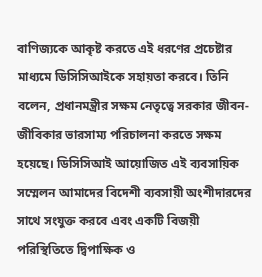বাণিজ্যকে আকৃষ্ট করতে এই ধরণের প্রচেষ্টার মাধ্যমে ডিসিসিআইকে সহায়তা করবে। তিনি বলেন, প্রধানমন্ত্রীর সক্ষম নেতৃত্বে সরকার জীবন-জীবিকার ভারসাম্য পরিচালনা করতে সক্ষম হয়েছে। ডিসিসিআই আয়োজিত এই ব্যবসায়িক সম্মেলন আমাদের বিদেশী ব্যবসায়ী অংশীদারদের সাথে সংযুক্ত করবে এবং একটি বিজয়ী পরিস্থিতিতে দ্বিপাক্ষিক ও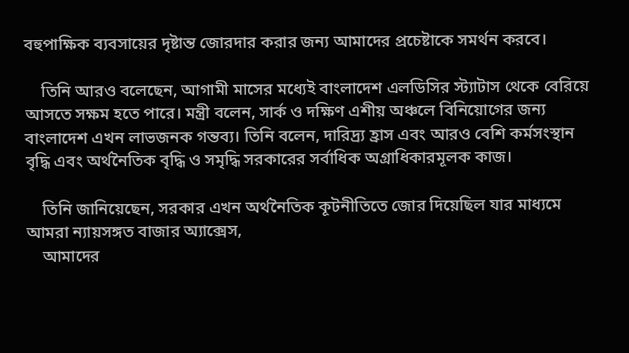বহুপাক্ষিক ব্যবসায়ের দৃষ্টান্ত জোরদার করার জন্য আমাদের প্রচেষ্টাকে সমর্থন করবে।

    তিনি আরও বলেছেন, আগামী মাসের মধ্যেই বাংলাদেশ এলডিসির স্ট্যাটাস থেকে বেরিয়ে আসতে সক্ষম হতে পারে। মন্ত্রী বলেন, সার্ক ও দক্ষিণ এশীয় অঞ্চলে বিনিয়োগের জন্য বাংলাদেশ এখন লাভজনক গন্তব্য। তিনি বলেন, দারিদ্র্য হ্রাস এবং আরও বেশি কর্মসংস্থান বৃদ্ধি এবং অর্থনৈতিক বৃদ্ধি ও সমৃদ্ধি সরকারের সর্বাধিক অগ্রাধিকারমূলক কাজ।

    তিনি জানিয়েছেন, সরকার এখন অর্থনৈতিক কূটনীতিতে জোর দিয়েছিল যার মাধ্যমে আমরা ন্যায়সঙ্গত বাজার অ্যাক্সেস,
    আমাদের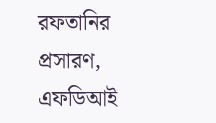রফতানির প্রসারণ, এফডিআই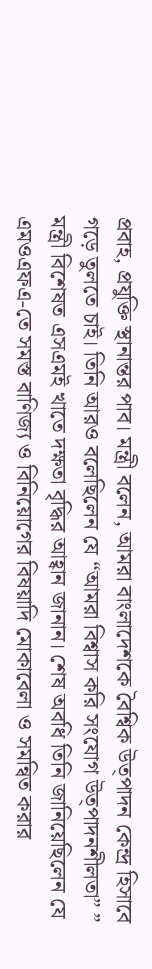প্রবাহ, প্রযুক্তি স্থানান্তর পাব। মন্ত্রী বলেন, আমরা বাংলাদেশকে বৈশ্বিক উত্পাদন কেন্দ্র হিসাবে গড়ে তুলতে চাই। তিনি আরও বলেছিলেন যে “আমরা বিশ্বাস করি সংযোগ উত্পাদনশীলতা” ” মন্ত্রী বিশেষত এসএমই খাতে দক্ষতা বৃদ্ধির আহ্বান জানান। শেষ অবধি তিনি জানিয়েছিলেন যে এমওএফএ-তে সমস্ত বাণিজ্য ও বিনিয়োগের বিষয়াদি মোকাবেলা ও সমন্বিত করার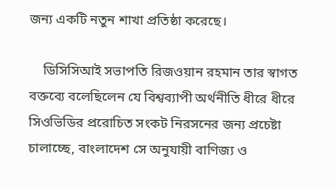জন্য একটি নতুন শাখা প্রতিষ্ঠা করেছে।

    ডিসিসিআই সভাপতি রিজওয়ান রহমান তার স্বাগত বক্তব্যে বলেছিলেন যে বিশ্বব্যাপী অর্থনীতি ধীরে ধীরে সিওভিডির প্ররোচিত সংকট নিরসনের জন্য প্রচেষ্টা চালাচ্ছে, বাংলাদেশ সে অনুযায়ী বাণিজ্য ও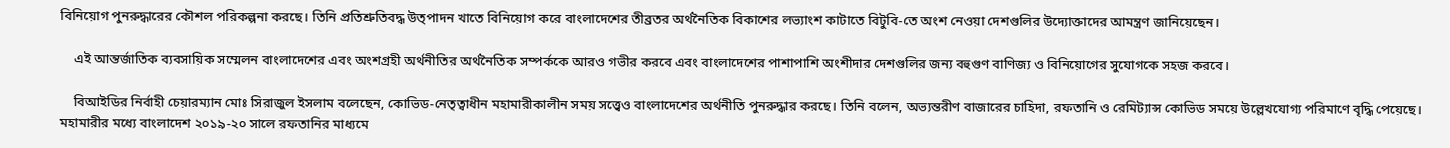বিনিয়োগ পুনরুদ্ধারের কৌশল পরিকল্পনা করছে। তিনি প্রতিশ্রুতিবদ্ধ উত্পাদন খাতে বিনিয়োগ করে বাংলাদেশের তীব্রতর অর্থনৈতিক বিকাশের লভ্যাংশ কাটাতে বিটুবি-তে অংশ নেওয়া দেশগুলির উদ্যোক্তাদের আমন্ত্রণ জানিয়েছেন।

    এই আন্তর্জাতিক ব্যবসায়িক সম্মেলন বাংলাদেশের এবং অংশগ্রহী অর্থনীতির অর্থনৈতিক সম্পর্ককে আরও গভীর করবে এবং বাংলাদেশের পাশাপাশি অংশীদার দেশগুলির জন্য বহুগুণ বাণিজ্য ও বিনিয়োগের সুযোগকে সহজ করবে।

    বিআইডির নির্বাহী চেয়ারম্যান মোঃ সিরাজুল ইসলাম বলেছেন, কোভিড-নেতৃত্বাধীন মহামারীকালীন সময় সত্ত্বেও বাংলাদেশের অর্থনীতি পুনরুদ্ধার করছে। তিনি বলেন, অভ্যন্তরীণ বাজারের চাহিদা, রফতানি ও রেমিট্যান্স কোভিড সময়ে উল্লেখযোগ্য পরিমাণে বৃদ্ধি পেয়েছে। মহামারীর মধ্যে বাংলাদেশ ২০১৯-২০ সালে রফতানির মাধ্যমে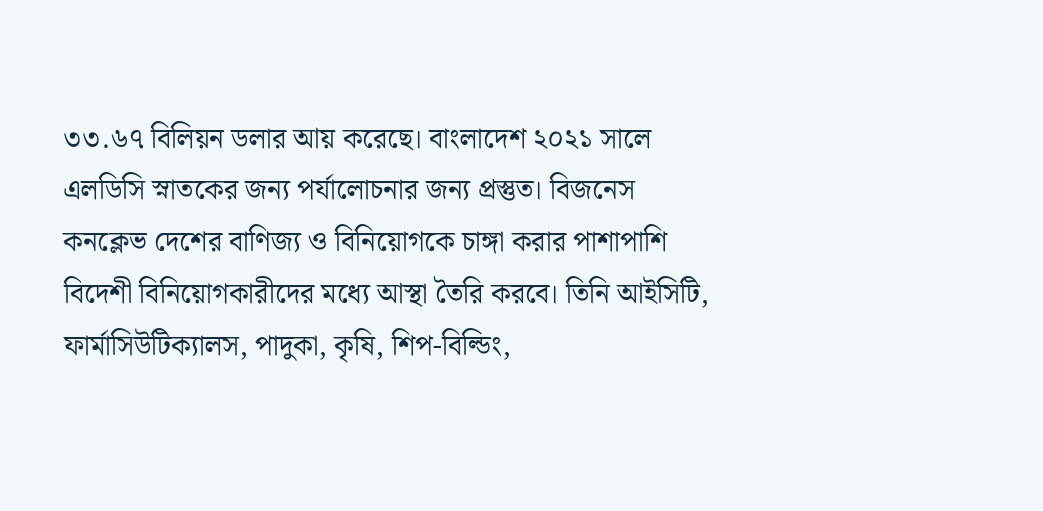৩৩.৬৭ বিলিয়ন ডলার আয় করেছে। বাংলাদেশ ২০২১ সালে এলডিসি স্নাতকের জন্য পর্যালোচনার জন্য প্রস্তুত। বিজনেস কনক্লেভ দেশের বাণিজ্য ও বিনিয়োগকে চাঙ্গা করার পাশাপাশি বিদেশী বিনিয়োগকারীদের মধ্যে আস্থা তৈরি করবে। তিনি আইসিটি, ফার্মাসিউটিক্যালস, পাদুকা, কৃষি, শিপ-বিল্ডিং,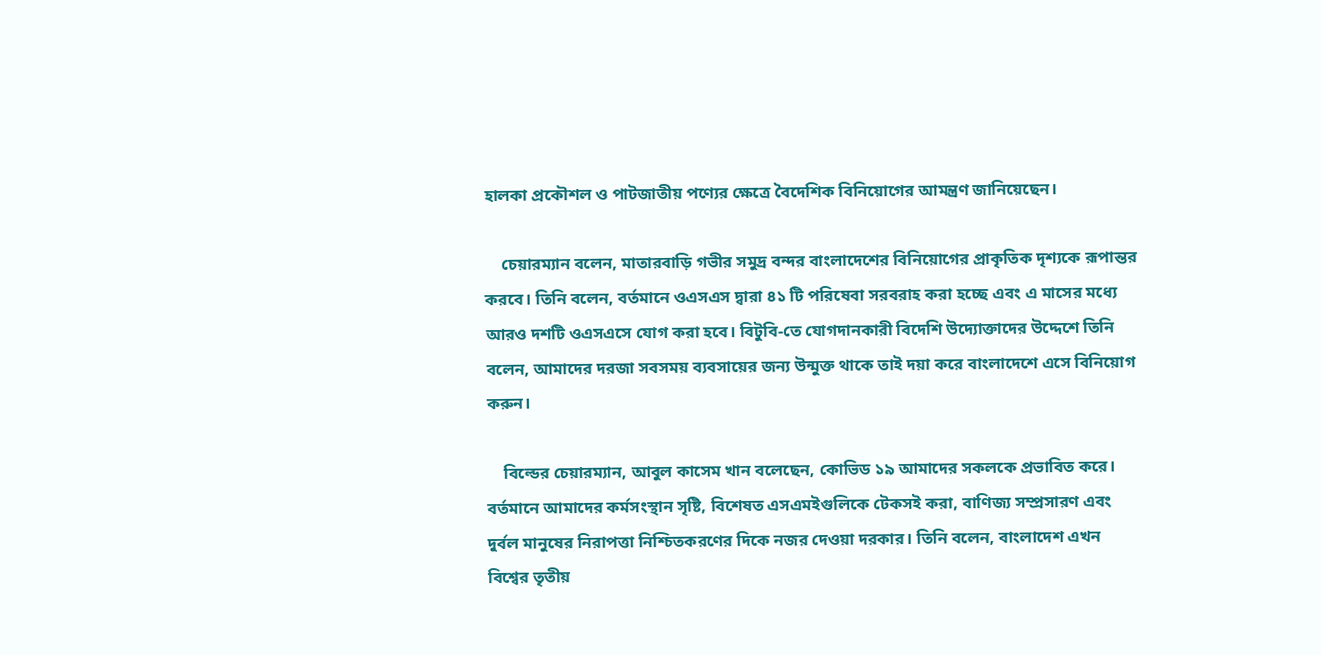হালকা প্রকৌশল ও পাটজাতীয় পণ্যের ক্ষেত্রে বৈদেশিক বিনিয়োগের আমন্ত্রণ জানিয়েছেন।

    চেয়ারম্যান বলেন, মাতারবাড়ি গভীর সমুদ্র বন্দর বাংলাদেশের বিনিয়োগের প্রাকৃতিক দৃশ্যকে রূপান্তর করবে। তিনি বলেন, বর্তমানে ওএসএস দ্বারা ৪১ টি পরিষেবা সরবরাহ করা হচ্ছে এবং এ মাসের মধ্যে আরও দশটি ওএসএসে যোগ করা হবে। বিটুবি-তে যোগদানকারী বিদেশি উদ্যোক্তাদের উদ্দেশে তিনি বলেন, আমাদের দরজা সবসময় ব্যবসায়ের জন্য উন্মুক্ত থাকে তাই দয়া করে বাংলাদেশে এসে বিনিয়োগ করুন।

    বিল্ডের চেয়ারম্যান, আবুল কাসেম খান বলেছেন, কোভিড ১৯ আমাদের সকলকে প্রভাবিত করে। বর্তমানে আমাদের কর্মসংস্থান সৃষ্টি, বিশেষত এসএমইগুলিকে টেকসই করা, বাণিজ্য সম্প্রসারণ এবং দুর্বল মানুষের নিরাপত্তা নিশ্চিতকরণের দিকে নজর দেওয়া দরকার। তিনি বলেন, বাংলাদেশ এখন বিশ্বের তৃতীয়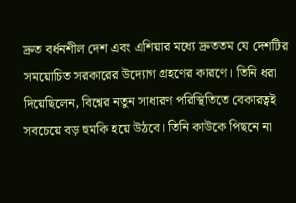দ্রুত বর্ধনশীল দেশ এবং এশিয়ার মধ্যে দ্রুততম যে দেশটির সময়োচিত সরকারের উদ্যোগ গ্রহণের কারণে। তিনি ধরা দিয়েছিলেন, বিশ্বের নতুন সাধারণ পরিস্থিতিতে বেকারত্বই সবচেয়ে বড় হুমকি হয়ে উঠবে। তিনি কাউকে পিছনে না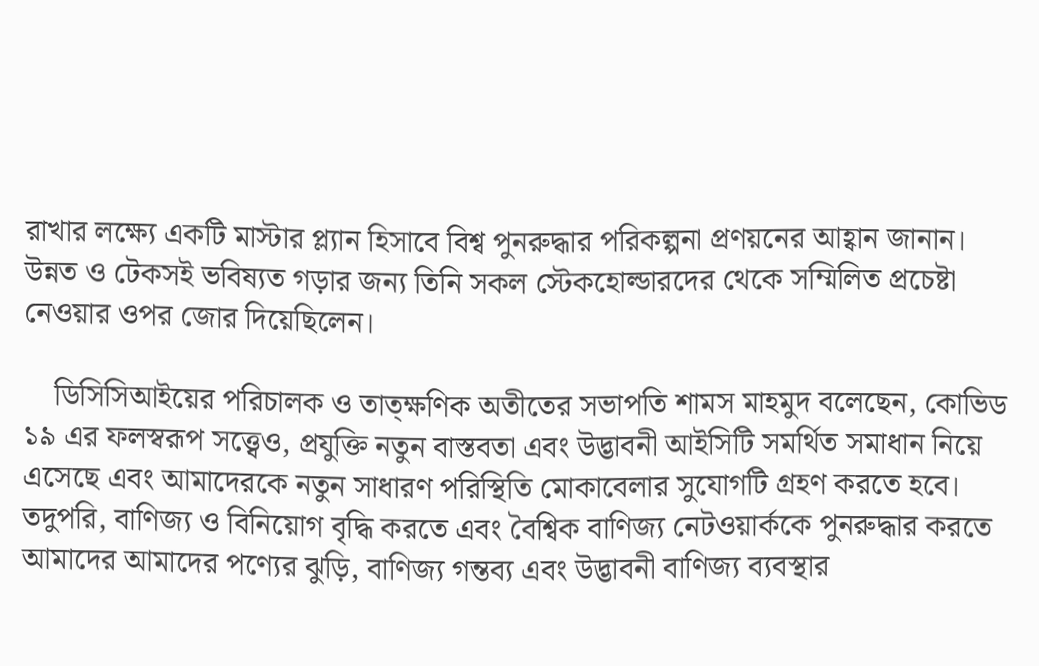রাখার লক্ষ্যে একটি মাস্টার প্ল্যান হিসাবে বিশ্ব পুনরুদ্ধার পরিকল্পনা প্রণয়নের আহ্বান জানান। উন্নত ও টেকসই ভবিষ্যত গড়ার জন্য তিনি সকল স্টেকহোল্ডারদের থেকে সম্মিলিত প্রচেষ্টা নেওয়ার ওপর জোর দিয়েছিলেন।

    ডিসিসিআইয়ের পরিচালক ও তাত্ক্ষণিক অতীতের সভাপতি শামস মাহমুদ বলেছেন, কোভিড ১৯ এর ফলস্বরূপ সত্ত্বেও, প্রযুক্তি নতুন বাস্তবতা এবং উদ্ভাবনী আইসিটি সমর্থিত সমাধান নিয়ে এসেছে এবং আমাদেরকে নতুন সাধারণ পরিস্থিতি মোকাবেলার সুযোগটি গ্রহণ করতে হবে। তদুপরি, বাণিজ্য ও বিনিয়োগ বৃদ্ধি করতে এবং বৈশ্বিক বাণিজ্য নেটওয়ার্ককে পুনরুদ্ধার করতে আমাদের আমাদের পণ্যের ঝুড়ি, বাণিজ্য গন্তব্য এবং উদ্ভাবনী বাণিজ্য ব্যবস্থার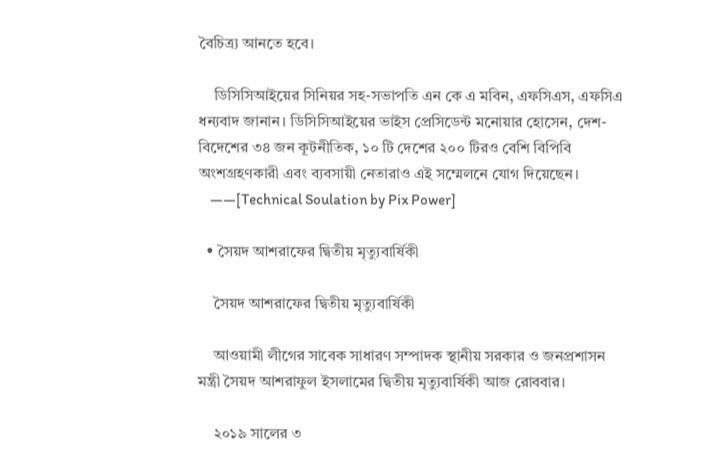বৈচিত্র্য আনতে হবে।

    ডিসিসিআইয়ের সিনিয়র সহ-সভাপতি এন কে এ মবিন, এফসিএস, এফসিএ ধন্যবাদ জানান। ডিসিসিআইয়ের ভাইস প্রেসিডেন্ট মনোয়ার হোসেন, দেশ-বিদেশের ৩৪ জন কূটনীতিক, ১০ টি দেশের ২০০ টিরও বেশি বিপিবি অংশগ্রহণকারী এবং ব্যবসায়ী নেতারাও এই সম্মেলনে যোগ দিয়েছেন।
    ——[Technical Soulation by Pix Power]

  • সৈয়দ আশরাফের দ্বিতীয় মৃত্যুবার্ষিকী

    সৈয়দ আশরাফের দ্বিতীয় মৃত্যুবার্ষিকী

    আওয়ামী লীগের সাবেক সাধারণ সম্পাদক স্থানীয় সরকার ও জনপ্রশাসন মন্ত্রী সৈয়দ আশরাফুল ইসলামের দ্বিতীয় মৃত্যুবার্ষিকী আজ রোববার।

    ২০১৯ সালের ৩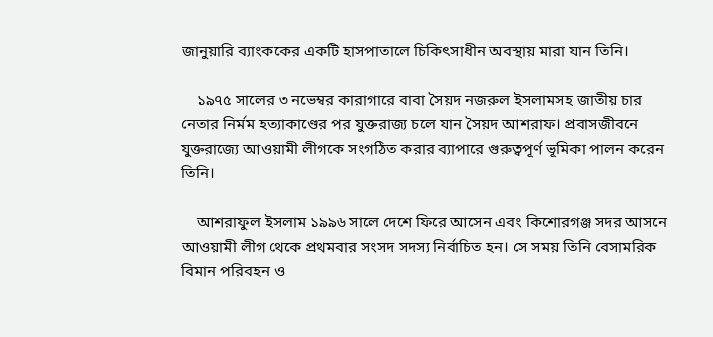জানুয়ারি ব্যাংককের একটি হাসপাতালে চিকিৎসাধীন অবস্থায় মারা যান তিনি।

    ১৯৭৫ সালের ৩ নভেম্বর কারাগারে বাবা সৈয়দ নজরুল ইসলামসহ জাতীয় চার নেতার নির্মম হত্যাকাণ্ডের পর যুক্তরাজ্য চলে যান সৈয়দ আশরাফ। প্রবাসজীবনে যুক্তরাজ্যে আওয়ামী লীগকে সংগঠিত করার ব্যাপারে গুরুত্বপূর্ণ ভূমিকা পালন করেন তিনি।

    আশরাফুল ইসলাম ১৯৯৬ সালে দেশে ফিরে আসেন এবং কিশোরগঞ্জ সদর আসনে আওয়ামী লীগ থেকে প্রথমবার সংসদ সদস্য নির্বাচিত হন। সে সময় তিনি বেসামরিক বিমান পরিবহন ও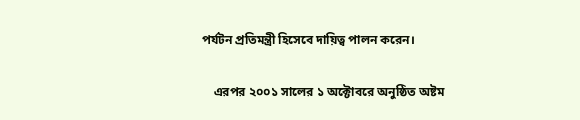পর্যটন প্রতিমন্ত্রী হিসেবে দায়িত্ব পালন করেন।

    এরপর ২০০১ সালের ১ অক্টোবরে অনুষ্ঠিত অষ্টম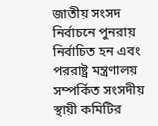জাতীয় সংসদ নির্বাচনে পুনরায় নির্বাচিত হন এবং পররাষ্ট্র মন্ত্রণালয় সম্পর্কিত সংসদীয় স্থায়ী কমিটির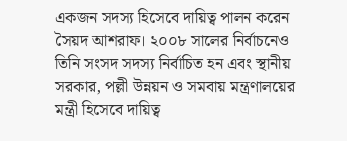একজন সদস্য হিসেবে দায়িত্ব পালন করেন সৈয়দ আশরাফ। ২০০৮ সালের নির্বাচনেও তিনি সংসদ সদস্য নির্বাচিত হন এবং স্থানীয় সরকার, পল্লী উন্নয়ন ও সমবায় মন্ত্রণালয়ের মন্ত্রী হিসেবে দায়িত্ব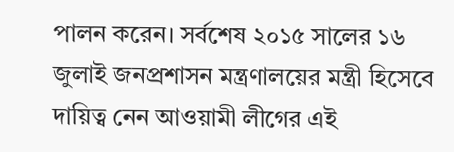পালন করেন। সর্বশেষ ২০১৫ সালের ১৬ জুলাই জনপ্রশাসন মন্ত্রণালয়ের মন্ত্রী হিসেবে দায়িত্ব নেন আওয়ামী লীগের এই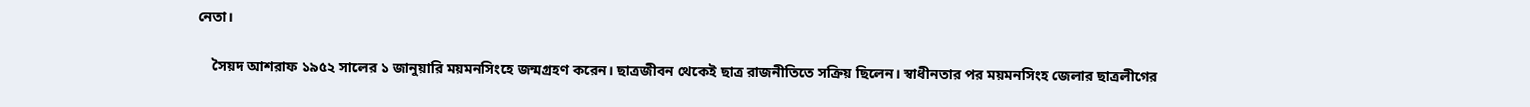নেতা।

    সৈয়দ আশরাফ ১৯৫২ সালের ১ জানুয়ারি ময়মনসিংহে জন্মগ্রহণ করেন। ছাত্রজীবন থেকেই ছাত্র রাজনীতিতে সক্রিয় ছিলেন। স্বাধীনতার পর ময়মনসিংহ জেলার ছাত্রলীগের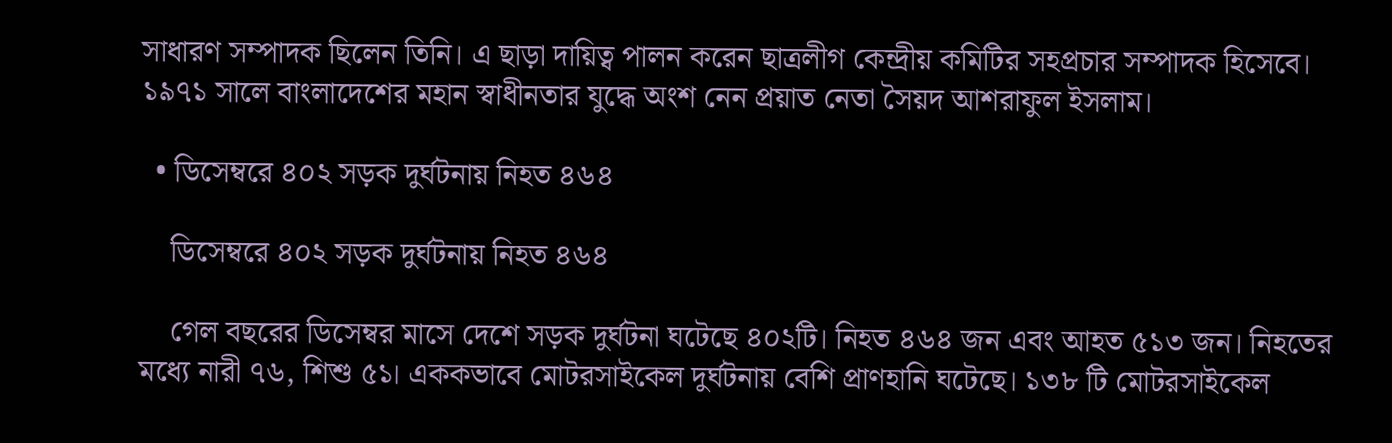সাধারণ সম্পাদক ছিলেন তিনি। এ ছাড়া দায়িত্ব পালন করেন ছাত্রলীগ কেন্দ্রীয় কমিটির সহপ্রচার সম্পাদক হিসেবে। ১৯৭১ সালে বাংলাদেশের মহান স্বাধীনতার যুদ্ধে অংশ নেন প্রয়াত নেতা সৈয়দ আশরাফুল ইসলাম।

  • ডিসেম্বরে ৪০২ সড়ক দুর্ঘটনায় নিহত ৪৬৪

    ডিসেম্বরে ৪০২ সড়ক দুর্ঘটনায় নিহত ৪৬৪

    গেল বছরের ডিসেম্বর মাসে দেশে সড়ক দুর্ঘটনা ঘটেছে ৪০২টি। নিহত ৪৬৪ জন এবং আহত ৫১৩ জন। নিহতের মধ্যে নারী ৭৬, শিশু ৫১। এককভাবে মোটরসাইকেল দুর্ঘটনায় বেশি প্রাণহানি ঘটেছে। ১৩৮ টি মোটরসাইকেল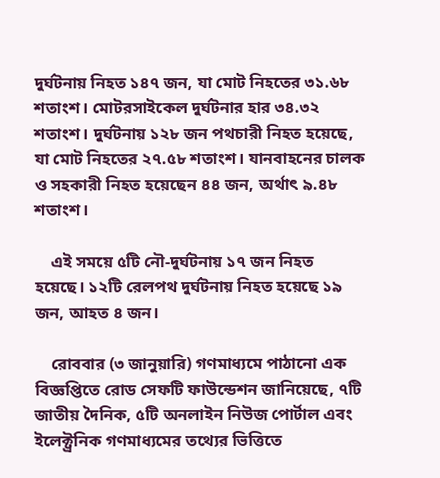দুর্ঘটনায় নিহত ১৪৭ জন, যা মোট নিহতের ৩১.৬৮ শতাংশ। মোটরসাইকেল দুর্ঘটনার হার ৩৪.৩২ শতাংশ। দুর্ঘটনায় ১২৮ জন পথচারী নিহত হয়েছে, যা মোট নিহতের ২৭.৫৮ শতাংশ। যানবাহনের চালক ও সহকারী নিহত হয়েছেন ৪৪ জন, অর্থাৎ ৯.৪৮ শতাংশ।

    এই সময়ে ৫টি নৌ-দুর্ঘটনায় ১৭ জন নিহত হয়েছে। ১২টি রেলপথ দুর্ঘটনায় নিহত হয়েছে ১৯ জন, আহত ৪ জন।

    রোববার (৩ জানুয়ারি) গণমাধ্যমে পাঠানো এক বিজ্ঞপ্তিতে রোড সেফটি ফাউন্ডেশন জানিয়েছে, ৭টি জাতীয় দৈনিক, ৫টি অনলাইন নিউজ পোর্টাল এবং ইলেক্ট্রনিক গণমাধ্যমের তথ্যের ভিত্তিতে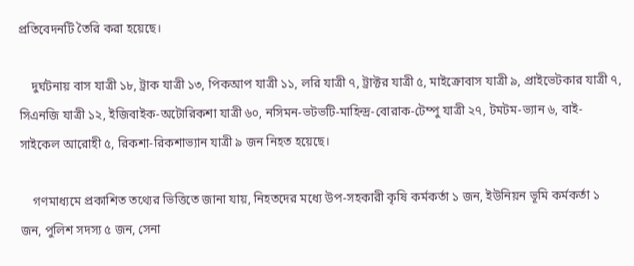প্রতিবেদনটি তৈরি করা হয়েছে।

    দুর্ঘটনায় বাস যাত্রী ১৮, ট্রাক যাত্রী ১৩, পিকআপ যাত্রী ১১, লরি যাত্রী ৭, ট্রাক্টর যাত্রী ৫, মাইক্রোবাস যাত্রী ৯, প্রাইভেটকার যাত্রী ৭, সিএনজি যাত্রী ১২, ইজিবাইক-অটোরিকশা যাত্রী ৬০, নসিমন-ভটভটি-মাহিন্দ্র-বোরাক-টেম্পু যাত্রী ২৭, টমটম-ভ্যান ৬, বাই-সাইকেল আরোহী ৫, রিকশা-রিকশাভ্যান যাত্রী ৯ জন নিহত হয়েছে।

    গণমাধ্যমে প্রকাশিত তথ্যের ভিত্তিতে জানা যায়, নিহতদের মধ্যে উপ-সহকারী কৃষি কর্মকর্তা ১ জন, ইউনিয়ন ভূমি কর্মকর্তা ১ জন, পুলিশ সদস্য ৫ জন, সেনা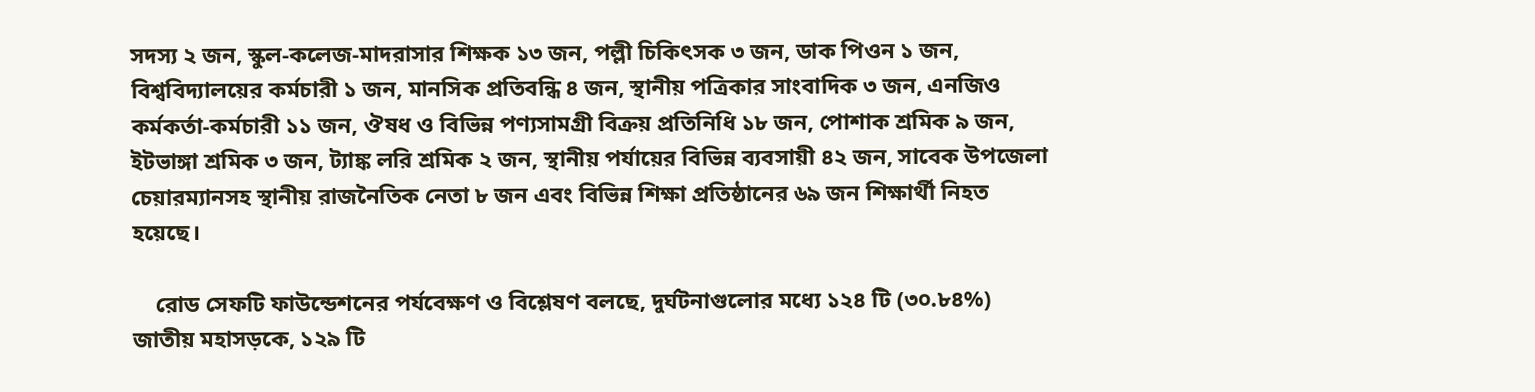সদস্য ২ জন, স্কুল-কলেজ-মাদরাসার শিক্ষক ১৩ জন, পল্লী চিকিৎসক ৩ জন, ডাক পিওন ১ জন, বিশ্ববিদ্যালয়ের কর্মচারী ১ জন, মানসিক প্রতিবন্ধি ৪ জন, স্থানীয় পত্রিকার সাংবাদিক ৩ জন, এনজিও কর্মকর্তা-কর্মচারী ১১ জন, ঔষধ ও বিভিন্ন পণ্যসামগ্রী বিক্রয় প্রতিনিধি ১৮ জন, পোশাক শ্রমিক ৯ জন, ইটভাঙ্গা শ্রমিক ৩ জন, ট্যাঙ্ক লরি শ্রমিক ২ জন, স্থানীয় পর্যায়ের বিভিন্ন ব্যবসায়ী ৪২ জন, সাবেক উপজেলা চেয়ারম্যানসহ স্থানীয় রাজনৈতিক নেতা ৮ জন এবং বিভিন্ন শিক্ষা প্রতিষ্ঠানের ৬৯ জন শিক্ষার্থী নিহত হয়েছে।

    রোড সেফটি ফাউন্ডেশনের পর্যবেক্ষণ ও বিশ্লেষণ বলছে, দুর্ঘটনাগুলোর মধ্যে ১২৪ টি (৩০.৮৪%) জাতীয় মহাসড়কে, ১২৯ টি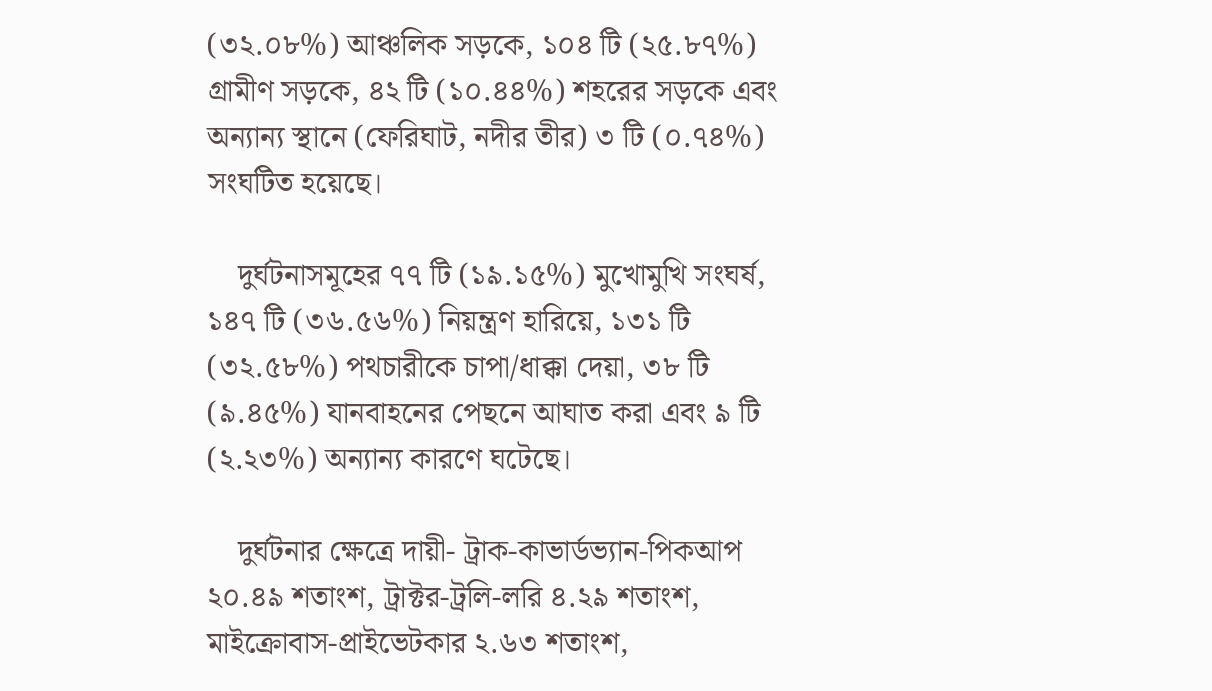(৩২.০৮%) আঞ্চলিক সড়কে, ১০৪ টি (২৫.৮৭%) গ্রামীণ সড়কে, ৪২ টি (১০.৪৪%) শহরের সড়কে এবং অন্যান্য স্থানে (ফেরিঘাট, নদীর তীর) ৩ টি (০.৭৪%) সংঘটিত হয়েছে।

    দুর্ঘটনাসমূহের ৭৭ টি (১৯.১৫%) মুখোমুখি সংঘর্ষ, ১৪৭ টি (৩৬.৫৬%) নিয়ন্ত্রণ হারিয়ে, ১৩১ টি (৩২.৫৮%) পথচারীকে চাপা/ধাক্কা দেয়া, ৩৮ টি (৯.৪৫%) যানবাহনের পেছনে আঘাত করা এবং ৯ টি (২.২৩%) অন্যান্য কারণে ঘটেছে।

    দুর্ঘটনার ক্ষেত্রে দায়ী- ট্রাক-কাভার্ডভ্যান-পিকআপ ২০.৪৯ শতাংশ, ট্রাক্টর-ট্রলি-লরি ৪.২৯ শতাংশ, মাইক্রোবাস-প্রাইভেটকার ২.৬৩ শতাংশ,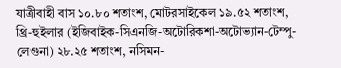যাত্রীবাহী বাস ১০.৮০ শতাংশ, মোটরসাইকেল ১৯.৫২ শতাংশ, থ্রি-হুইলার (ইজিবাইক-সিএনজি-অটোরিকশা-অটোভ্যান-টেম্পু-লেগুনা) ২৮.২৫ শতাংশ, নসিমন-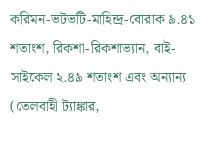করিমন-ভটভটি-মাহিন্দ্র-বোরাক ৯.৪১ শতাংশ, রিকশা-রিকশাভ্যান, বাই-সাইকেল ২.৪৯ শতাংশ এবং অন্যান্য (তেলবাহী ট্যাঙ্কার,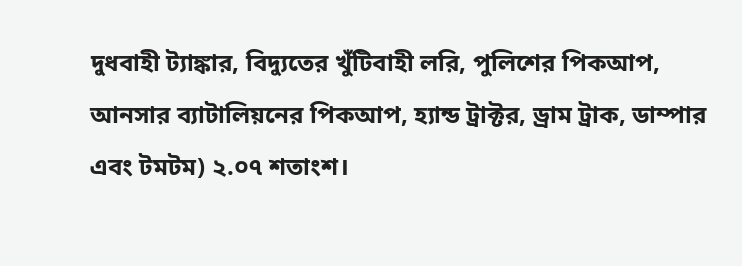দুধবাহী ট্যাঙ্কার, বিদ্যুতের খুঁটিবাহী লরি, পুলিশের পিকআপ, আনসার ব্যাটালিয়নের পিকআপ, হ্যান্ড ট্রাক্টর, ড্রাম ট্রাক, ডাম্পার এবং টমটম) ২.০৭ শতাংশ।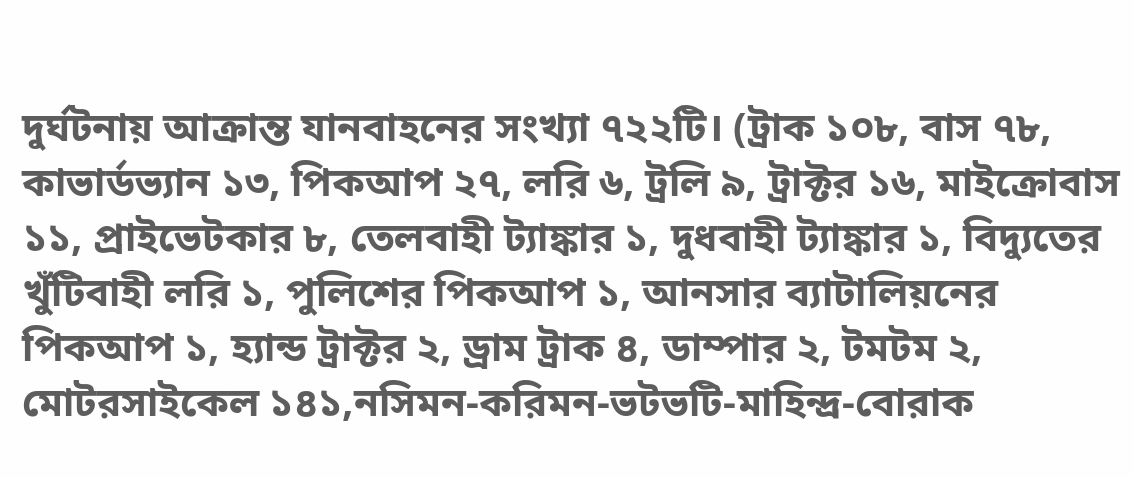দুর্ঘটনায় আক্রান্ত যানবাহনের সংখ্যা ৭২২টি। (ট্রাক ১০৮, বাস ৭৮, কাভার্ডভ্যান ১৩, পিকআপ ২৭, লরি ৬, ট্রলি ৯, ট্রাক্টর ১৬, মাইক্রোবাস ১১, প্রাইভেটকার ৮, তেলবাহী ট্যাঙ্কার ১, দুধবাহী ট্যাঙ্কার ১, বিদ্যুতের খুঁটিবাহী লরি ১, পুলিশের পিকআপ ১, আনসার ব্যাটালিয়নের পিকআপ ১, হ্যান্ড ট্রাক্টর ২, ড্রাম ট্রাক ৪, ডাম্পার ২, টমটম ২, মোটরসাইকেল ১৪১,নসিমন-করিমন-ভটভটি-মাহিন্দ্র-বোরাক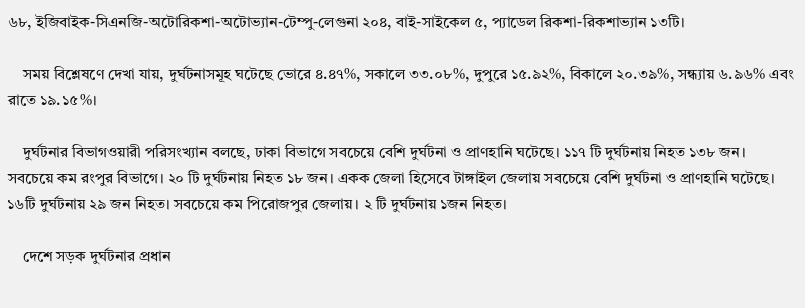৬৮, ইজিবাইক-সিএনজি-অটোরিকশা-অটোভ্যান-টেম্পু-লেগুনা ২০৪, বাই-সাইকেল ৫, প্যাডেল রিকশা-রিকশাভ্যান ১৩টি।

    সময় বিশ্লেষণে দেখা যায়, দুর্ঘটনাসমূহ ঘটেছে ভোরে ৪.৪৭%, সকালে ৩৩.০৮%, দুপুরে ১৫.৯২%, বিকালে ২০.৩৯%, সন্ধ্যায় ৬.৯৬% এবং রাতে ১৯.১৫%।

    দুর্ঘটনার বিভাগওয়ারী পরিসংখ্যান বলছে, ঢাকা বিভাগে সবচেয়ে বেশি দুর্ঘটনা ও প্রাণহানি ঘটেছে। ১১৭ টি দুর্ঘটনায় নিহত ১৩৮ জন। সবচেয়ে কম রংপুর বিভাগে। ২০ টি দুর্ঘটনায় নিহত ১৮ জন। একক জেলা হিসেবে টাঙ্গাইল জেলায় সবচেয়ে বেশি দুর্ঘটনা ও প্রাণহানি ঘটেছে। ১৬টি দুর্ঘটনায় ২৯ জন নিহত। সবচেয়ে কম পিরোজপুর জেলায়। ২ টি দুর্ঘটনায় ১জন নিহত।

    দেশে সড়ক দুর্ঘটনার প্রধান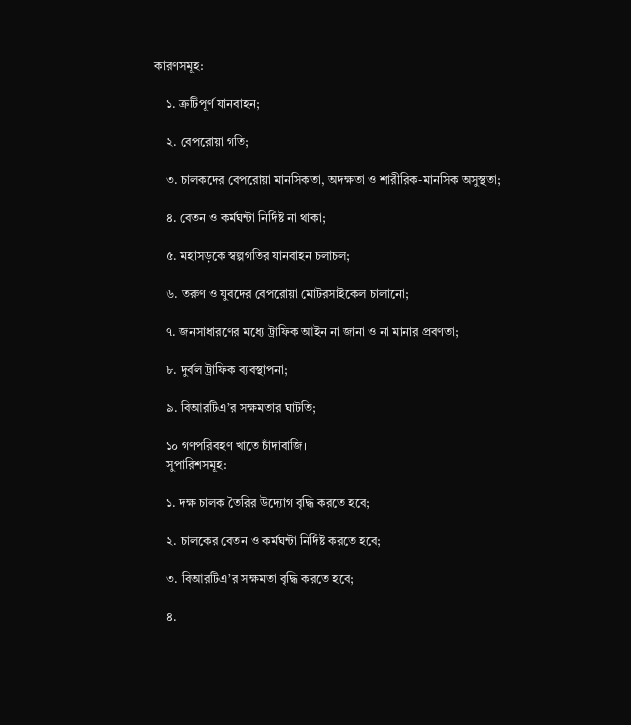কারণসমূহ:

    ১. ত্রুটিপূর্ণ যানবাহন;

    ২. বেপরোয়া গতি;

    ৩. চালকদের বেপরোয়া মানসিকতা, অদক্ষতা ও শারীরিক-মানসিক অসুস্থতা;

    ৪. বেতন ও কর্মঘন্টা নির্দিষ্ট না থাকা;

    ৫. মহাসড়কে স্বল্পগতির যানবাহন চলাচল;

    ৬. তরুণ ও যুবদের বেপরোয়া মোটরসাইকেল চালানো;

    ৭. জনসাধারণের মধ্যে ট্রাফিক আইন না জানা ও না মানার প্রবণতা;

    ৮. দুর্বল ট্রাফিক ব্যবস্থাপনা;

    ৯. বিআরটিএ’র সক্ষমতার ঘাটতি;

    ১০ গণপরিবহণ খাতে চাঁদাবাজি।
    সুপারিশসমূহ:

    ১. দক্ষ চালক তৈরির উদ্যোগ বৃদ্ধি করতে হবে;

    ২. চালকের বেতন ও কর্মঘন্টা নির্দিষ্ট করতে হবে;

    ৩. বিআরটিএ’র সক্ষমতা বৃদ্ধি করতে হবে;

    ৪.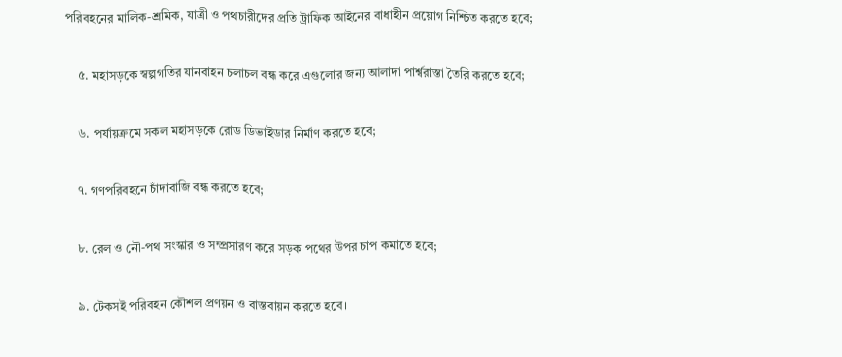পরিবহনের মালিক-শ্রমিক, যাত্রী ও পথচারীদের প্রতি ট্রাফিক আইনের বাধাহীন প্রয়োগ নিশ্চিত করতে হবে;

    ৫. মহাসড়কে স্বল্পগতির যানবাহন চলাচল বন্ধ করে এগুলোর জন্য আলাদা পার্শ্বরাস্তা তৈরি করতে হবে;

    ৬. পর্যায়ক্রমে সকল মহাসড়কে রোড ডিভাইডার নির্মাণ করতে হবে;

    ৭. গণপরিবহনে চাঁদাবাজি বন্ধ করতে হবে;

    ৮. রেল ও নৌ-পথ সংস্কার ও সম্প্রসারণ করে সড়ক পথের উপর চাপ কমাতে হবে;

    ৯. টেকসই পরিবহন কৌশল প্রণয়ন ও বাস্তবায়ন করতে হবে।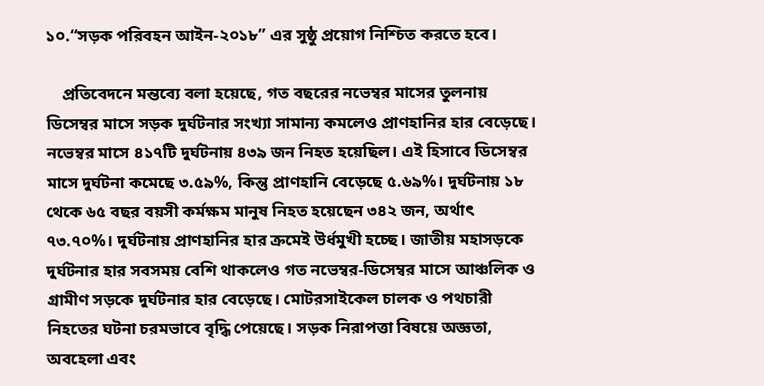১০.“সড়ক পরিবহন আইন-২০১৮” এর সুষ্ঠু প্রয়োগ নিশ্চিত করতে হবে।

    প্রতিবেদনে মন্তব্যে বলা হয়েছে, গত বছরের নভেম্বর মাসের তুলনায় ডিসেম্বর মাসে সড়ক দুর্ঘটনার সংখ্যা সামান্য কমলেও প্রাণহানির হার বেড়েছে। নভেম্বর মাসে ৪১৭টি দুর্ঘটনায় ৪৩৯ জন নিহত হয়েছিল। এই হিসাবে ডিসেম্বর মাসে দুর্ঘটনা কমেছে ৩.৫৯%, কিন্তু প্রাণহানি বেড়েছে ৫.৬৯%। দুর্ঘটনায় ১৮ থেকে ৬৫ বছর বয়সী কর্মক্ষম মানুষ নিহত হয়েছেন ৩৪২ জন, অর্থাৎ ৭৩.৭০%। দুর্ঘটনায় প্রাণহানির হার ক্রমেই উর্ধমুখী হচ্ছে। জাতীয় মহাসড়কে দুর্ঘটনার হার সবসময় বেশি থাকলেও গত নভেম্বর-ডিসেম্বর মাসে আঞ্চলিক ও গ্রামীণ সড়কে দুর্ঘটনার হার বেড়েছে। মোটরসাইকেল চালক ও পথচারী নিহতের ঘটনা চরমভাবে বৃদ্ধি পেয়েছে। সড়ক নিরাপত্তা বিষয়ে অজ্ঞতা, অবহেলা এবং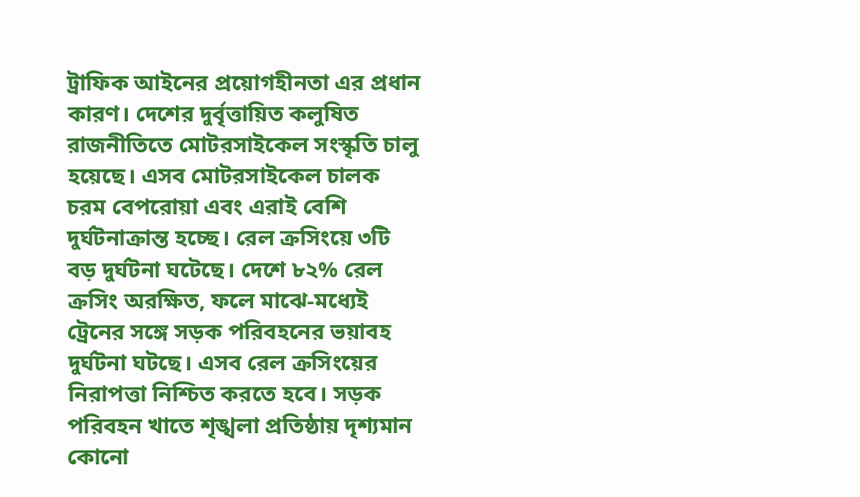ট্রাফিক আইনের প্রয়োগহীনতা এর প্রধান কারণ। দেশের দুর্বৃত্তায়িত কলুষিত রাজনীতিতে মোটরসাইকেল সংস্কৃতি চালু হয়েছে। এসব মোটরসাইকেল চালক চরম বেপরোয়া এবং এরাই বেশি দুর্ঘটনাক্রান্ত হচ্ছে। রেল ক্রসিংয়ে ৩টি বড় দুর্ঘটনা ঘটেছে। দেশে ৮২% রেল ক্রসিং অরক্ষিত, ফলে মাঝে-মধ্যেই ট্রেনের সঙ্গে সড়ক পরিবহনের ভয়াবহ দুর্ঘটনা ঘটছে। এসব রেল ক্রসিংয়ের নিরাপত্তা নিশ্চিত করতে হবে। সড়ক পরিবহন খাতে শৃঙ্খলা প্রতিষ্ঠায় দৃশ্যমান কোনো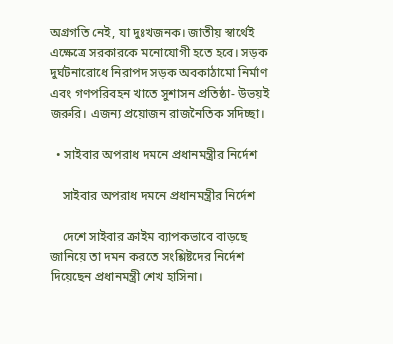অগ্রগতি নেই, যা দুঃখজনক। জাতীয় স্বার্থেই এক্ষেত্রে সরকারকে মনোযোগী হতে হবে। সড়ক দুর্ঘটনারোধে নিরাপদ সড়ক অবকাঠামো নির্মাণ এবং গণপরিবহন খাতে সুশাসন প্রতিষ্ঠা- উভয়ই জরুরি। এজন্য প্রয়োজন রাজনৈতিক সদিচ্ছা।

  • সাইবার অপরাধ দমনে প্রধানমন্ত্রীর নির্দেশ

    সাইবার অপরাধ দমনে প্রধানমন্ত্রীর নির্দেশ

    দেশে সাইবার ক্রাইম ব্যাপকভাবে বাড়ছে জানিয়ে তা দমন করতে সংশ্লিষ্টদের নির্দেশ দিয়েছেন প্রধানমন্ত্রী শেখ হাসিনা।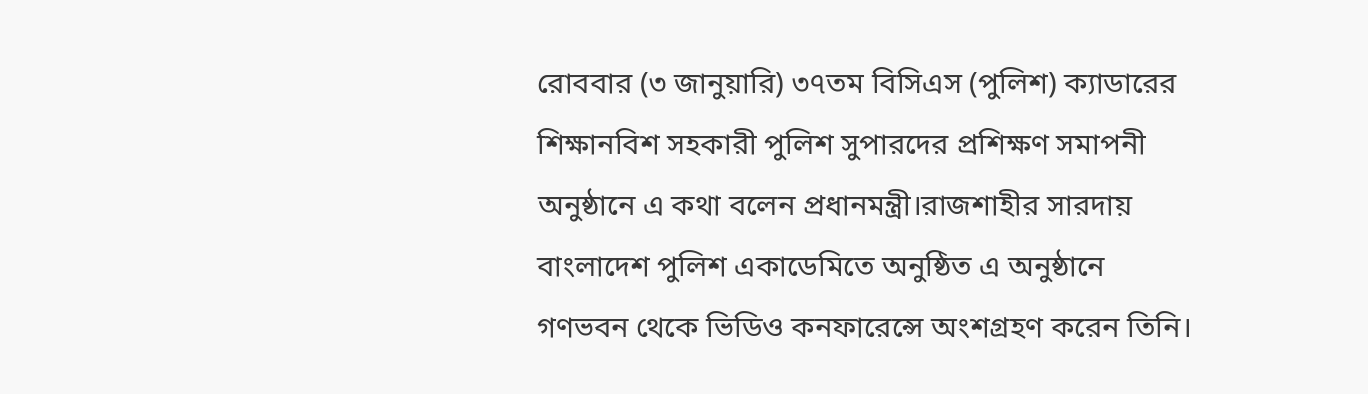রোববার (৩ জানুয়ারি) ৩৭তম বিসিএস (পুলিশ) ক্যাডারের শিক্ষানবিশ সহকারী পুলিশ সুপারদের প্রশিক্ষণ সমাপনী অনুষ্ঠানে এ কথা বলেন প্রধানমন্ত্রী।রাজশাহীর সারদায় বাংলাদেশ পুলিশ একাডেমিতে অনুষ্ঠিত এ অনুষ্ঠানে গণভবন থেকে ভিডিও কনফারেন্সে অংশগ্রহণ করেন তিনি।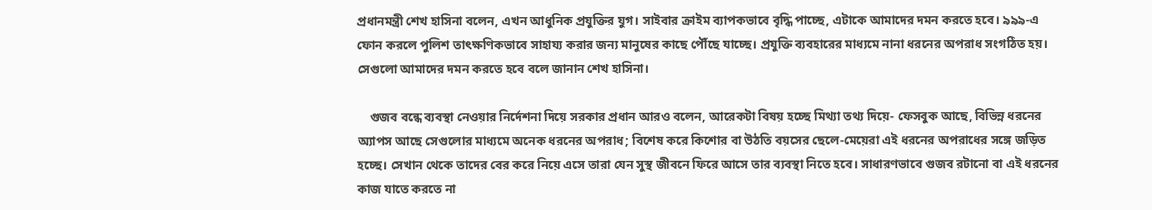প্রধানমন্ত্রী শেখ হাসিনা বলেন, এখন আধুনিক প্রযুক্তির যুগ। সাইবার ক্রাইম ব্যাপকভাবে বৃদ্ধি পাচ্ছে, এটাকে আমাদের দমন করতে হবে। ৯৯৯-এ ফোন করলে পুলিশ তাৎক্ষণিকভাবে সাহায্য করার জন্য মানুষের কাছে পৌঁছে যাচ্ছে। প্রযুক্তি ব্যবহারের মাধ্যমে নানা ধরনের অপরাধ সংগঠিত হয়। সেগুলো আমাদের দমন করতে হবে বলে জানান শেখ হাসিনা।

    গুজব বন্ধে ব্যবস্থা নেওয়ার নির্দেশনা দিয়ে সরকার প্রধান আরও বলেন, আরেকটা বিষয় হচ্ছে মিথ্যা তথ্য দিয়ে- ফেসবুক আছে, বিভিন্ন ধরনের অ্যাপস আছে সেগুলোর মাধ্যমে অনেক ধরনের অপরাধ; বিশেষ করে কিশোর বা উঠতি বয়সের ছেলে-মেয়েরা এই ধরনের অপরাধের সঙ্গে জড়িত হচ্ছে। সেখান থেকে তাদের বের করে নিয়ে এসে তারা যেন সুস্থ জীবনে ফিরে আসে তার ব্যবস্থা নিতে হবে। সাধারণভাবে গুজব রটানো বা এই ধরনের কাজ যাতে করতে না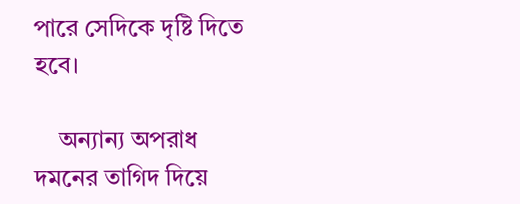পারে সেদিকে দৃষ্টি দিতে হবে।

    অন্যান্য অপরাধ দমনের তাগিদ দিয়ে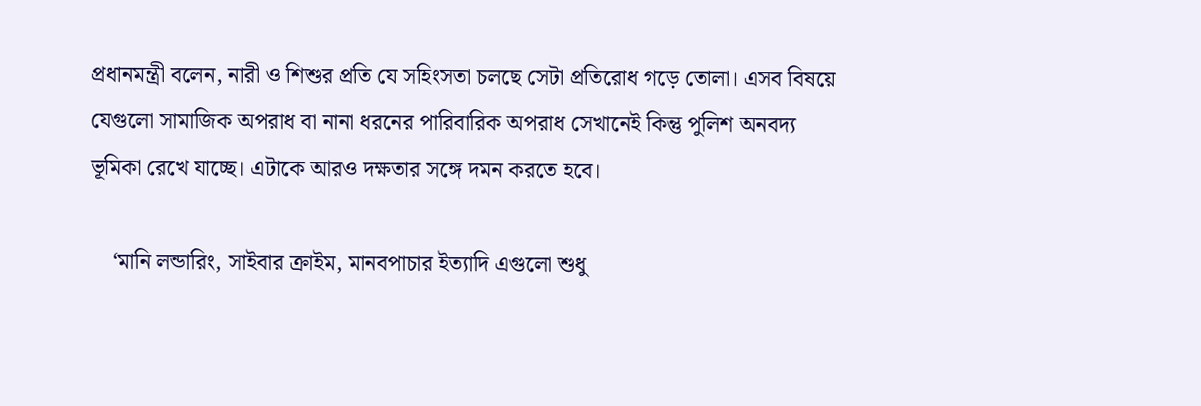প্রধানমন্ত্রী বলেন, নারী ও শিশুর প্রতি যে সহিংসতা চলছে সেটা প্রতিরোধ গড়ে তোলা। এসব বিষয়ে যেগুলো সামাজিক অপরাধ বা নানা ধরনের পারিবারিক অপরাধ সেখানেই কিন্তু পুলিশ অনবদ্য ভূমিকা রেখে যাচ্ছে। এটাকে আরও দক্ষতার সঙ্গে দমন করতে হবে।

    ‘মানি লন্ডারিং, সাইবার ক্রাইম, মানবপাচার ইত্যাদি এগুলো শুধু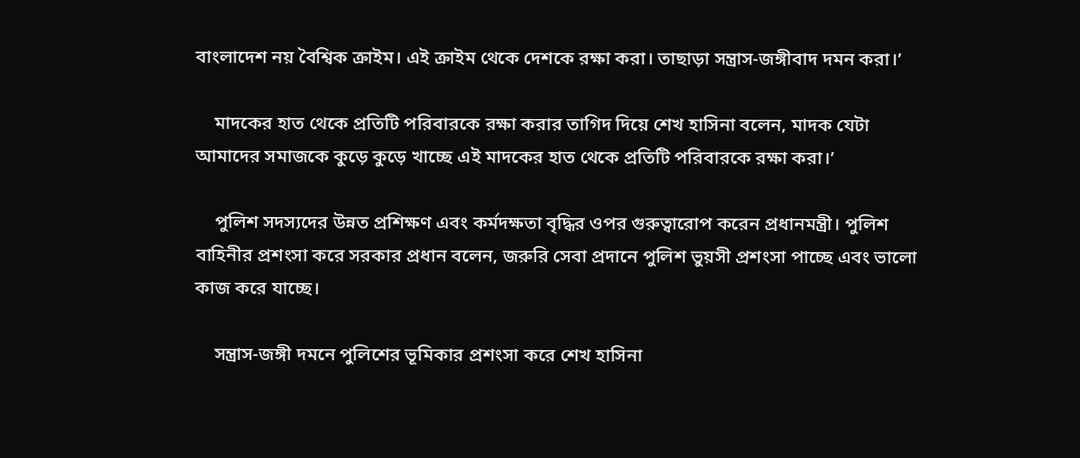বাংলাদেশ নয় বৈশ্বিক ক্রাইম। এই ক্রাইম থেকে দেশকে রক্ষা করা। তাছাড়া সন্ত্রাস-জঙ্গীবাদ দমন করা।’

    মাদকের হাত থেকে প্রতিটি পরিবারকে রক্ষা করার তাগিদ দিয়ে শেখ হাসিনা বলেন, মাদক যেটা আমাদের সমাজকে কুড়ে কুড়ে খাচ্ছে এই মাদকের হাত থেকে প্রতিটি পরিবারকে রক্ষা করা।’

    পুলিশ সদস্যদের উন্নত প্রশিক্ষণ এবং কর্মদক্ষতা বৃদ্ধির ওপর গুরুত্বারোপ করেন প্রধানমন্ত্রী। পুলিশ বাহিনীর প্রশংসা করে সরকার প্রধান বলেন, জরুরি সেবা প্রদানে পুলিশ ভুয়সী প্রশংসা পাচ্ছে এবং ভালো কাজ করে যাচ্ছে।

    সন্ত্রাস-জঙ্গী দমনে পুলিশের ভূমিকার প্রশংসা করে শেখ হাসিনা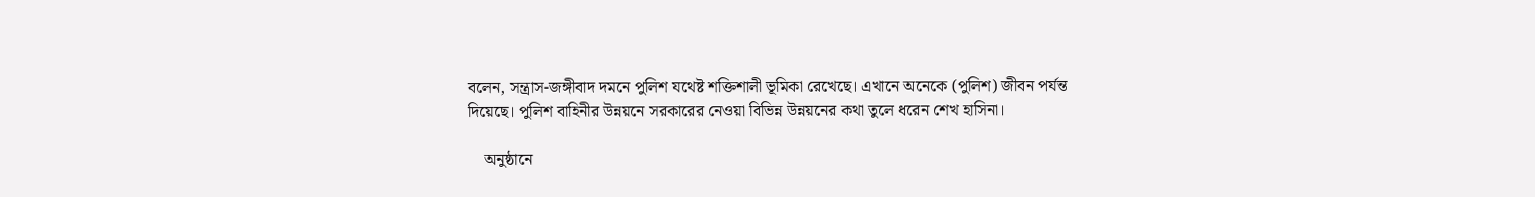বলেন, সন্ত্রাস-জঙ্গীবাদ দমনে পুলিশ যথেষ্ট শক্তিশালী ভূমিকা রেখেছে। এখানে অনেকে (পুলিশ) জীবন পর্যন্ত দিয়েছে। পুলিশ বাহিনীর উন্নয়নে সরকারের নেওয়া বিভিন্ন উন্নয়নের কথা তুলে ধরেন শেখ হাসিনা।

    অনুষ্ঠানে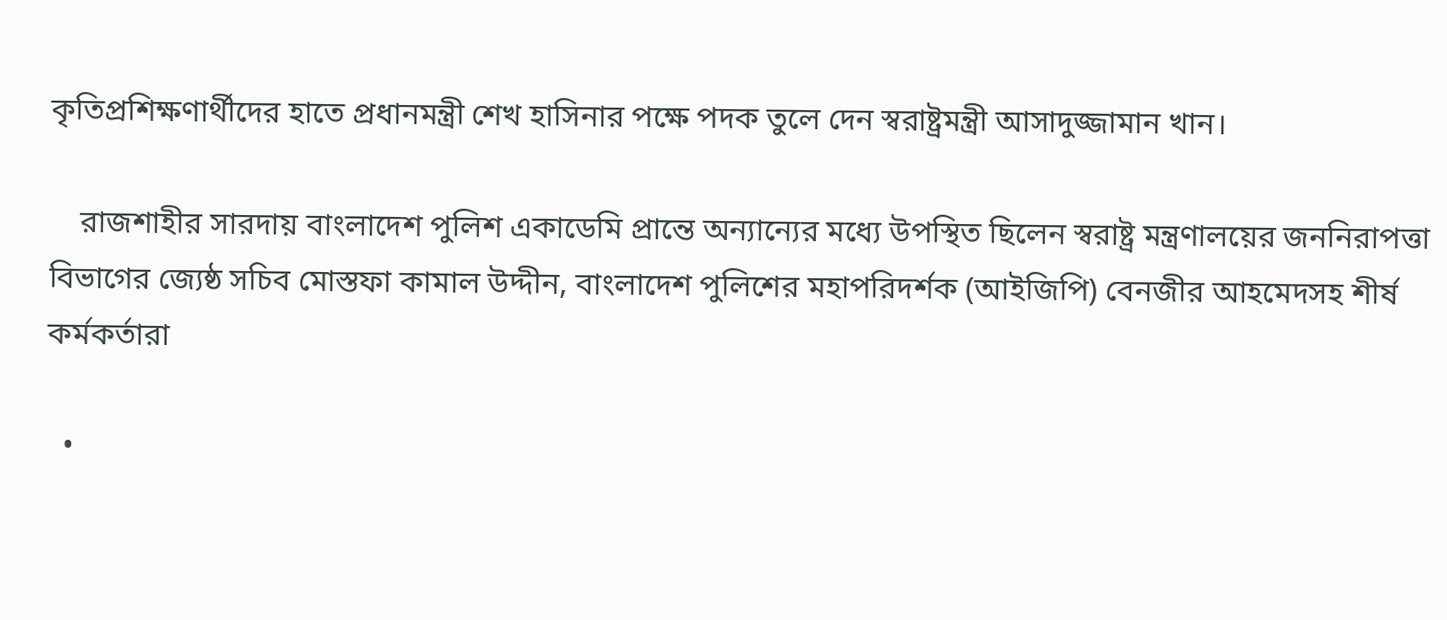কৃতিপ্রশিক্ষণার্থীদের হাতে প্রধানমন্ত্রী শেখ হাসিনার পক্ষে পদক তুলে দেন স্বরাষ্ট্রমন্ত্রী আসাদুজ্জামান খান।

    রাজশাহীর সারদায় বাংলাদেশ পুলিশ একাডেমি প্রান্তে অন্যান্যের মধ্যে উপস্থিত ছিলেন স্বরাষ্ট্র মন্ত্রণালয়ের জননিরাপত্তা বিভাগের জ্যেষ্ঠ সচিব মোস্তফা কামাল উদ্দীন, বাংলাদেশ পুলিশের মহাপরিদর্শক (আইজিপি) বেনজীর আহমেদসহ শীর্ষ কর্মকর্তারা

  •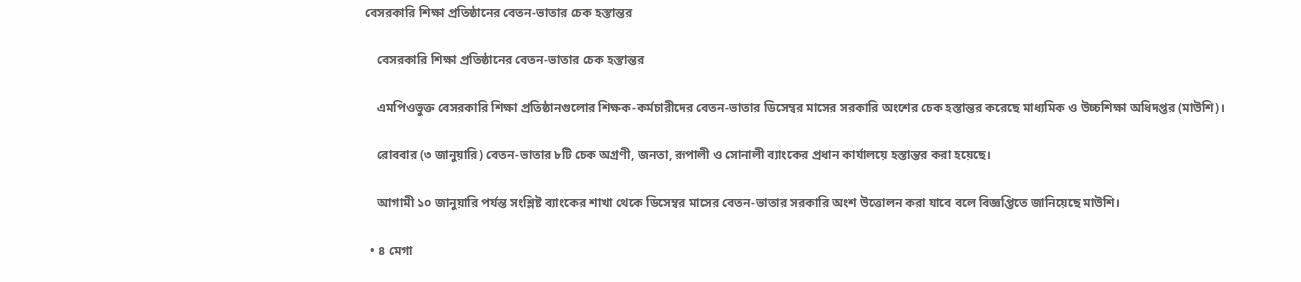বেসরকারি শিক্ষা প্রতিষ্ঠানের বেতন-ভাতার চেক হস্তান্তর

    বেসরকারি শিক্ষা প্রতিষ্ঠানের বেতন-ভাতার চেক হস্তান্তর

    এমপিওভুক্ত বেসরকারি শিক্ষা প্রতিষ্ঠানগুলোর শিক্ষক-কর্মচারীদের বেতন-ভাতার ডিসেম্বর মাসের সরকারি অংশের চেক হস্তান্তর করেছে মাধ্যমিক ও উচ্চশিক্ষা অধিদপ্তর (মাউশি)।

    রোববার (৩ জানুয়ারি) বেতন-ভাতার ৮টি চেক অগ্রণী, জনতা, রূপালী ও সোনালী ব্যাংকের প্রধান কার্যালয়ে হস্তান্তর করা হয়েছে।

    আগামী ১০ জানুয়ারি পর্যন্ত সংশ্লিষ্ট ব্যাংকের শাখা থেকে ডিসেম্বর মাসের বেতন-ভাতার সরকারি অংশ উত্তোলন করা যাবে বলে বিজ্ঞপ্তিতে জানিয়েছে মাউশি।

  • ৪ মেগা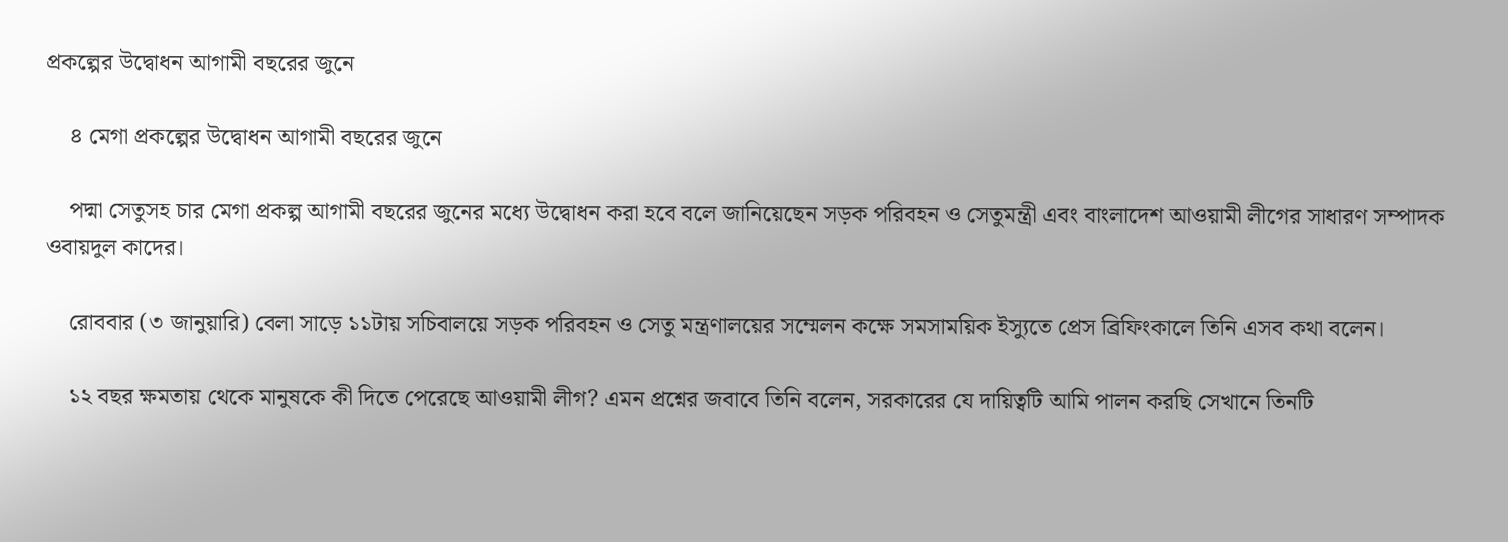প্রকল্পের উদ্বোধন আগামী বছরের জুনে

    ৪ মেগা প্রকল্পের উদ্বোধন আগামী বছরের জুনে

    পদ্মা সেতুসহ চার মেগা প্রকল্প আগামী বছরের জুনের মধ্যে উদ্বোধন করা হবে বলে জানিয়েছেন সড়ক পরিবহন ও সেতুমন্ত্রী এবং বাংলাদেশ আওয়ামী লীগের সাধারণ সম্পাদক ওবায়দুল কাদের।

    রোববার (৩ জানুয়ারি) বেলা সাড়ে ১১টায় সচিবালয়ে সড়ক পরিবহন ও সেতু মন্ত্রণালয়ের সম্মেলন কক্ষে সমসাময়িক ইস্যুতে প্রেস ব্রিফিংকালে তিনি এসব কথা বলেন।

    ১২ বছর ক্ষমতায় থেকে মানুষকে কী দিতে পেরেছে আওয়ামী লীগ? এমন প্রশ্নের জবাবে তিনি বলেন, সরকারের যে দায়িত্বটি আমি পালন করছি সেখানে তিনটি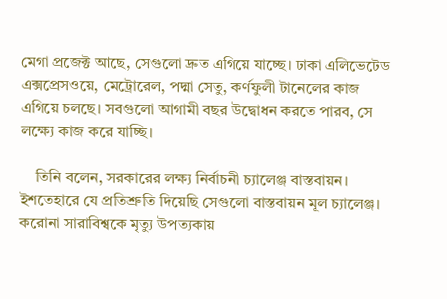মেগা প্রজেক্ট আছে, সেগুলো দ্রুত এগিয়ে যাচ্ছে। ঢাকা এলিভেটেড এক্সপ্রেসওয়ে, মেট্রোরেল, পদ্মা সেতু, কর্ণফুলী টানেলের কাজ এগিয়ে চলছে। সবগুলো আগামী বছর উদ্বোধন করতে পারব, সে লক্ষ্যে কাজ করে যাচ্ছি।

    তিনি বলেন, সরকারের লক্ষ্য নির্বাচনী চ্যালেঞ্জ বাস্তবায়ন। ইশতেহারে যে প্রতিশ্রুতি দিয়েছি সেগুলো বাস্তবায়ন মূল চ্যালেঞ্জ। করোনা সারাবিশ্বকে মৃত্যু উপত্যকায়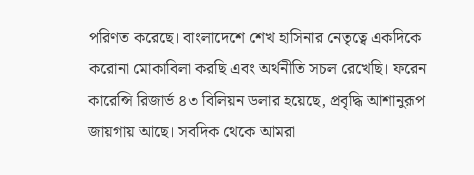পরিণত করেছে। বাংলাদেশে শেখ হাসিনার নেতৃত্বে একদিকে করোনা মোকাবিলা করছি এবং অর্থনীতি সচল রেখেছি। ফরেন কারেন্সি রিজার্ভ ৪৩ বিলিয়ন ডলার হয়েছে, প্রবৃদ্ধি আশানুরূপ জায়গায় আছে। সবদিক থেকে আমরা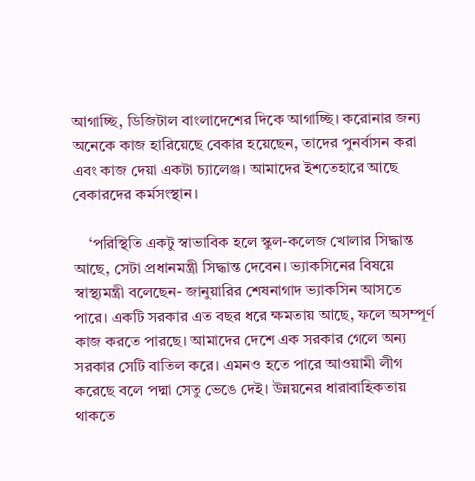আগাচ্ছি, ডিজিটাল বাংলাদেশের দিকে আগাচ্ছি। করোনার জন্য অনেকে কাজ হারিয়েছে বেকার হয়েছেন, তাদের পুনর্বাসন করা এবং কাজ দেয়া একটা চ্যালেঞ্জ। আমাদের ইশতেহারে আছে বেকারদের কর্মসংস্থান।

    ‘পরিস্থিতি একটু স্বাভাবিক হলে স্কুল-কলেজ খোলার সিদ্ধান্ত আছে, সেটা প্রধানমন্ত্রী সিদ্ধান্ত দেবেন। ভ্যাকসিনের বিষয়ে স্বাস্থ্যমন্ত্রী বলেছেন- জানুয়ারির শেষনাগাদ ভ্যাকসিন আসতে পারে। একটি সরকার এত বছর ধরে ক্ষমতায় আছে, ফলে অসম্পূর্ণ কাজ করতে পারছে। আমাদের দেশে এক সরকার গেলে অন্য সরকার সেটি বাতিল করে। এমনও হতে পারে আওয়ামী লীগ করেছে বলে পদ্মা সেতু ভেঙে দেই। উন্নয়নের ধারাবাহিকতায় থাকতে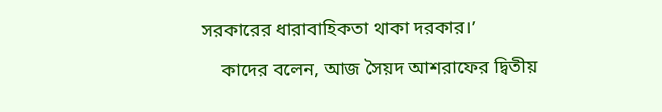সরকারের ধারাবাহিকতা থাকা দরকার।’

    কাদের বলেন, আজ সৈয়দ আশরাফের দ্বিতীয়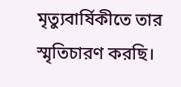মৃত্যুবার্ষিকীতে তার স্মৃতিচারণ করছি।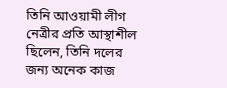তিনি আওয়ামী লীগ নেত্রীর প্রতি আস্থাশীল ছিলেন, তিনি দলের জন্য অনেক কাজ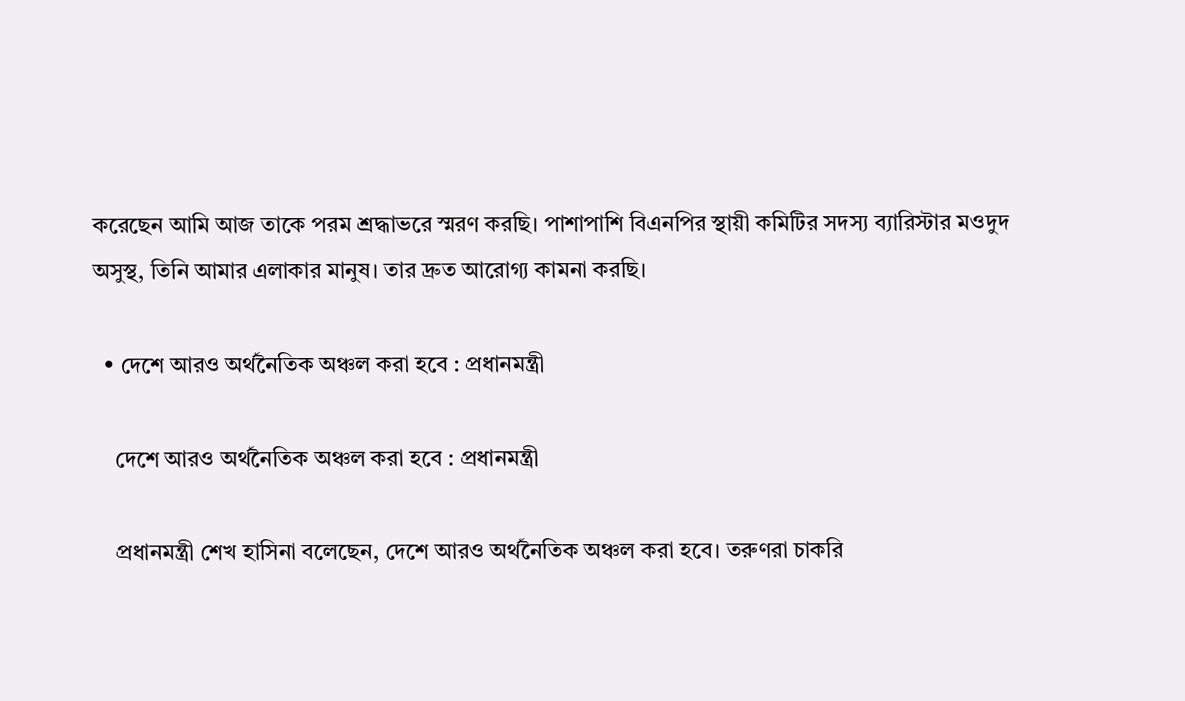করেছেন আমি আজ তাকে পরম শ্রদ্ধাভরে স্মরণ করছি। পাশাপাশি বিএনপির স্থায়ী কমিটির সদস্য ব্যারিস্টার মওদুদ অসুস্থ, তিনি আমার এলাকার মানুষ। তার দ্রুত আরোগ্য কামনা করছি।

  • দেশে আরও অর্থনৈতিক অঞ্চল করা হবে : প্রধানমন্ত্রী

    দেশে আরও অর্থনৈতিক অঞ্চল করা হবে : প্রধানমন্ত্রী

    প্রধানমন্ত্রী শেখ হাসিনা বলেছেন, দেশে আরও অর্থনৈতিক অঞ্চল করা হবে। তরুণরা চাকরি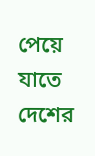পেয়ে যাতে দেশের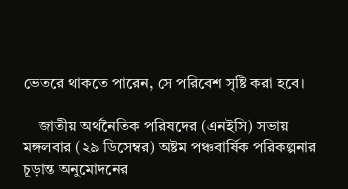ভেতরে থাকতে পারেন, সে পরিবেশ সৃষ্টি করা হবে।

    জাতীয় অর্থনৈতিক পরিষদের (এনইসি) সভায় মঙ্গলবার (২৯ ডিসেম্বর) অষ্টম পঞ্চবার্ষিক পরিকল্পনার চূড়ান্ত অনুমোদনের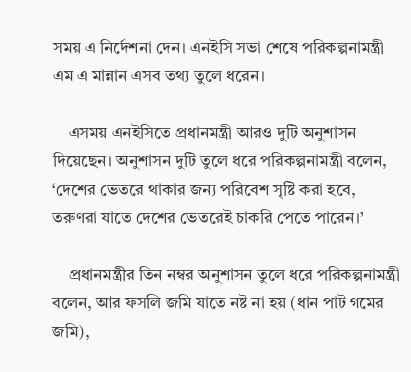সময় এ নির্দেশনা দেন। এনইসি সভা শেষে পরিকল্পনামন্ত্রী এম এ মান্নান এসব তথ্য তুলে ধরেন।

    এসময় এনইসিতে প্রধানমন্ত্রী আরও দুটি অনুশাসন দিয়েছেন। অনুশাসন দুটি তুলে ধরে পরিকল্পনামন্ত্রী বলেন, ‘দেশের ভেতরে থাকার জন্য পরিবেশ সৃষ্টি করা হবে, তরুণরা যাতে দেশের ভেতরেই চাকরি পেতে পারেন।’

    প্রধানমন্ত্রীর তিন নম্বর অনুশাসন তুলে ধরে পরিকল্পনামন্ত্রী বলেন, আর ফসলি জমি যাতে নষ্ট না হয় (ধান পাট গমের জমি),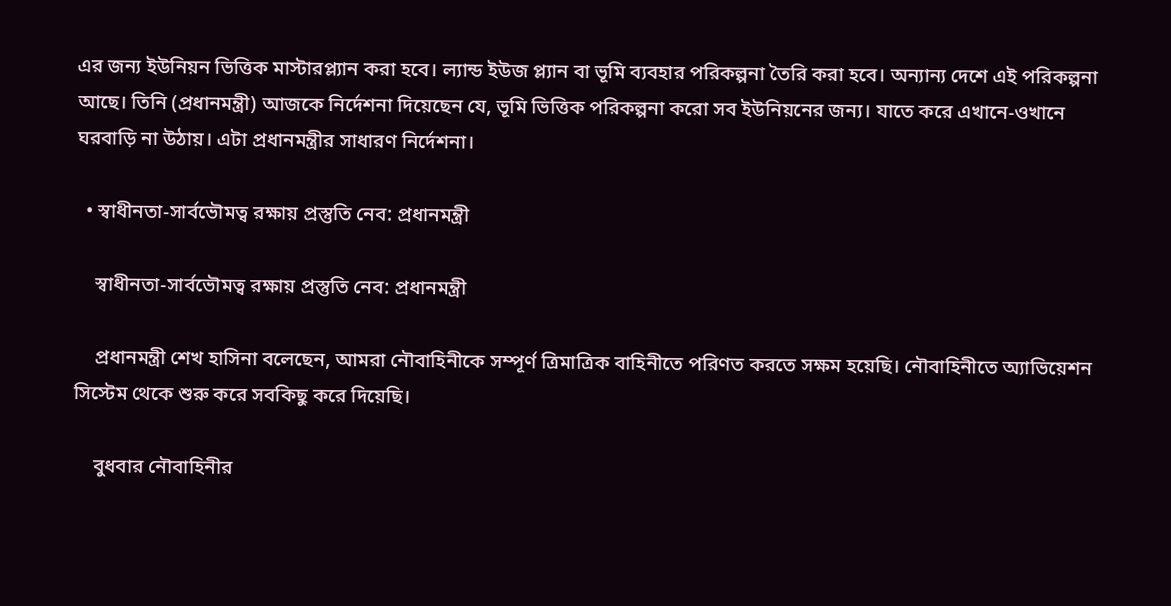এর জন্য ইউনিয়ন ভিত্তিক মাস্টারপ্ল্যান করা হবে। ল্যান্ড ইউজ প্ল্যান বা ভূমি ব্যবহার পরিকল্পনা তৈরি করা হবে। অন্যান্য দেশে এই পরিকল্পনা আছে। তিনি (প্রধানমন্ত্রী) আজকে নির্দেশনা দিয়েছেন যে, ভূমি ভিত্তিক পরিকল্পনা করো সব ইউনিয়নের জন্য। যাতে করে এখানে-ওখানে ঘরবাড়ি না উঠায়। এটা প্রধানমন্ত্রীর সাধারণ নির্দেশনা।

  • স্বাধীনতা-সার্বভৌমত্ব রক্ষায় প্রস্তুতি নেব: প্রধানমন্ত্রী

    স্বাধীনতা-সার্বভৌমত্ব রক্ষায় প্রস্তুতি নেব: প্রধানমন্ত্রী

    প্রধানমন্ত্রী শেখ হাসিনা বলেছেন, আমরা নৌবাহিনীকে সম্পূর্ণ ত্রিমাত্রিক বাহিনীতে পরিণত করতে সক্ষম হয়েছি। নৌবাহিনীতে অ্যাভিয়েশন সিস্টেম থেকে শুরু করে সবকিছু করে দিয়েছি।

    বুধবার নৌবাহিনীর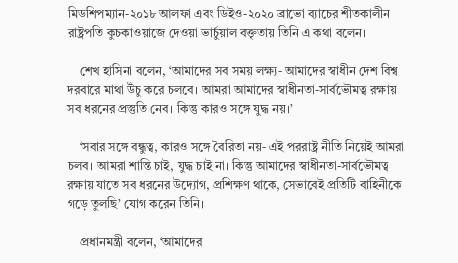মিডশিপম্যান-২০১৮ আলফা এবং ডিইও-২০২০ ব্রাভো ব্যাচের শীতকালীন রাষ্ট্রপতি কুচকাওয়াজে দেওয়া ভার্চুয়াল বক্তৃতায় তিনি এ কথা বলেন।

    শেখ হাসিনা বলেন, ‘আমাদের সব সময় লক্ষ্য- আমাদের স্বাধীন দেশ বিশ্ব দরবারে মাথা উঁচু করে চলবে। আমরা আমাদের স্বাধীনতা-সার্বভৌমত্ব রক্ষায় সব ধরনের প্রস্তুতি নেব। কিন্তু কারও সঙ্গে যুদ্ধ নয়।’

    ‘সবার সঙ্গে বন্ধুত্ব, কারও সঙ্গে বৈরিতা নয়- এই পররাষ্ট্র নীতি নিয়েই আমরা চলব। আমরা শান্তি চাই, যুদ্ধ চাই না। কিন্তু আমাদের স্বাধীনতা-সার্বভৌমত্ব রক্ষায় যাতে সব ধরনের উদ্যোগ, প্রশিক্ষণ থাকে, সেভাবেই প্রতিটি বাহিনীকে গড়ে তুলছি’ যোগ করেন তিনি।

    প্রধানমন্ত্রী বলেন, ‘আমাদের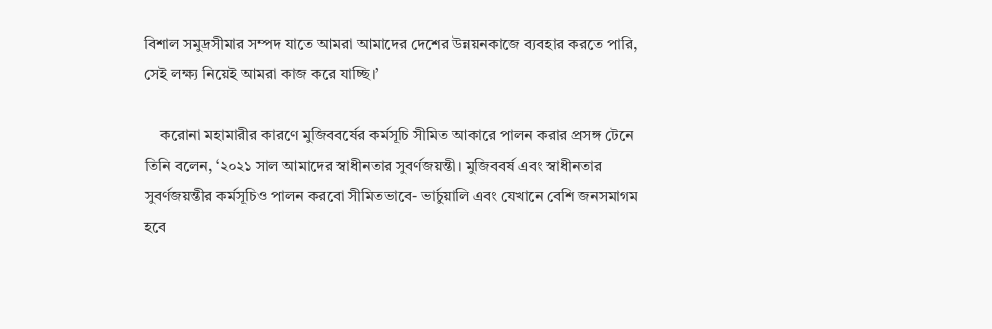বিশাল সমুদ্রসীমার সম্পদ যাতে আমরা আমাদের দেশের উন্নয়নকাজে ব্যবহার করতে পারি, সেই লক্ষ্য নিয়েই আমরা কাজ করে যাচ্ছি।’

    করোনা মহামারীর কারণে মুজিববর্ষের কর্মসূচি সীমিত আকারে পালন করার প্রসঙ্গ টেনে তিনি বলেন, ‘২০২১ সাল আমাদের স্বাধীনতার সুবর্ণজয়ন্তী। মুজিববর্ষ এবং স্বাধীনতার সুবর্ণজয়ন্তীর কর্মসূচিও পালন করবো সীমিতভাবে- ভার্চুয়ালি এবং যেখানে বেশি জনসমাগম হবে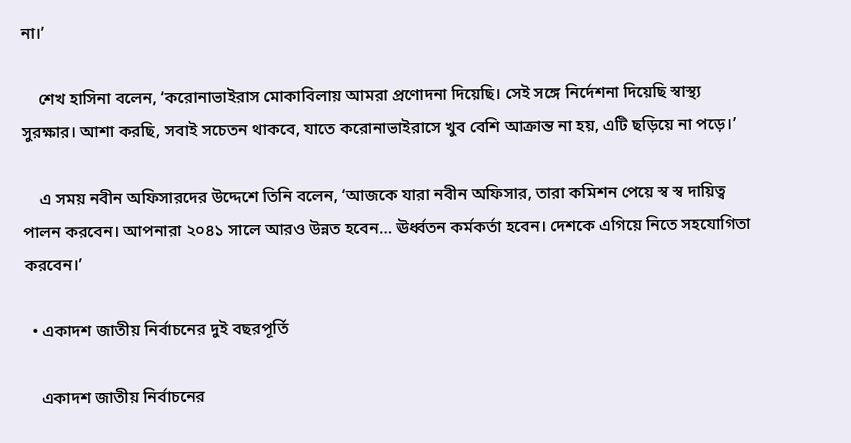না।’

    শেখ হাসিনা বলেন, ‘করোনাভাইরাস মোকাবিলায় আমরা প্রণোদনা দিয়েছি। সেই সঙ্গে নির্দেশনা দিয়েছি স্বাস্থ্য সুরক্ষার। আশা করছি, সবাই সচেতন থাকবে, যাতে করোনাভাইরাসে খুব বেশি আক্রান্ত না হয়, এটি ছড়িয়ে না পড়ে।’

    এ সময় নবীন অফিসারদের উদ্দেশে তিনি বলেন, ‘আজকে যারা নবীন অফিসার, তারা কমিশন পেয়ে স্ব স্ব দায়িত্ব পালন করবেন। আপনারা ২০৪১ সালে আরও উন্নত হবেন… ঊর্ধ্বতন কর্মকর্তা হবেন। দেশকে এগিয়ে নিতে সহযোগিতা করবেন।’

  • একাদশ জাতীয় নির্বাচনের দুই বছরপূর্তি

    একাদশ জাতীয় নির্বাচনের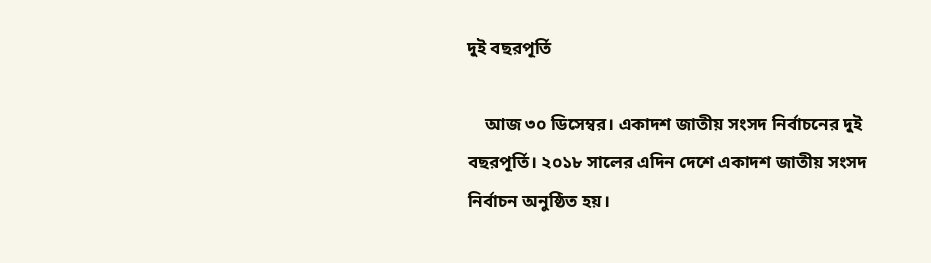দুই বছরপূর্তি

    আজ ৩০ ডিসেম্বর। একাদশ জাতীয় সংসদ নির্বাচনের দুই বছরপূর্তি। ২০১৮ সালের এদিন দেশে একাদশ জাতীয় সংসদ নির্বাচন অনুষ্ঠিত হয়।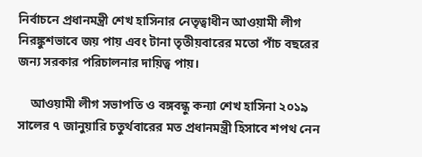নির্বাচনে প্রধানমন্ত্রী শেখ হাসিনার নেতৃত্বাধীন আওয়ামী লীগ নিরঙ্কুশভাবে জয় পায় এবং টানা তৃতীয়বারের মতো পাঁচ বছরের জন্য সরকার পরিচালনার দায়িত্ব পায়।

    আওয়ামী লীগ সভাপতি ও বঙ্গবন্ধু কন্যা শেখ হাসিনা ২০১৯ সালের ৭ জানুয়ারি চতুর্থবারের মত প্রধানমন্ত্রী হিসাবে শপথ নেন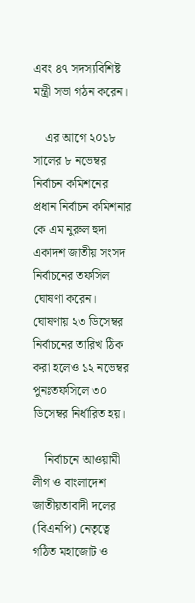এবং ৪৭ সদস্যবিশিষ্ট মন্ত্রী সভা গঠন করেন।

    এর আগে ২০১৮ সালের ৮ নভেম্বর নির্বাচন কমিশনের প্রধান নির্বাচন কমিশনার কে এম নুরুল হুদা একাদশ জাতীয় সংসদ নির্বাচনের তফসিল ঘোষণা করেন। ঘোষণায় ২৩ ডিসেম্বর নির্বাচনের তারিখ ঠিক করা হলেও ১২ নভেম্বর পুনঃতফসিলে ৩০ ডিসেম্বর নির্ধারিত হয়।

    নির্বাচনে আওয়ামী লীগ ও বাংলাদেশ জাতীয়তাবাদী দলের (বিএনপি) নেতৃত্বে গঠিত মহাজোট ও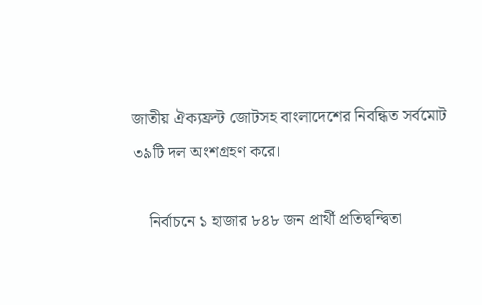জাতীয় ঐক্যফ্রন্ট জোটসহ বাংলাদেশের নিবন্ধিত সর্বমোট ৩৯টি দল অংশগ্রহণ করে।

    নির্বাচনে ১ হাজার ৮৪৮ জন প্রার্থী প্রতিদ্বন্দ্বিতা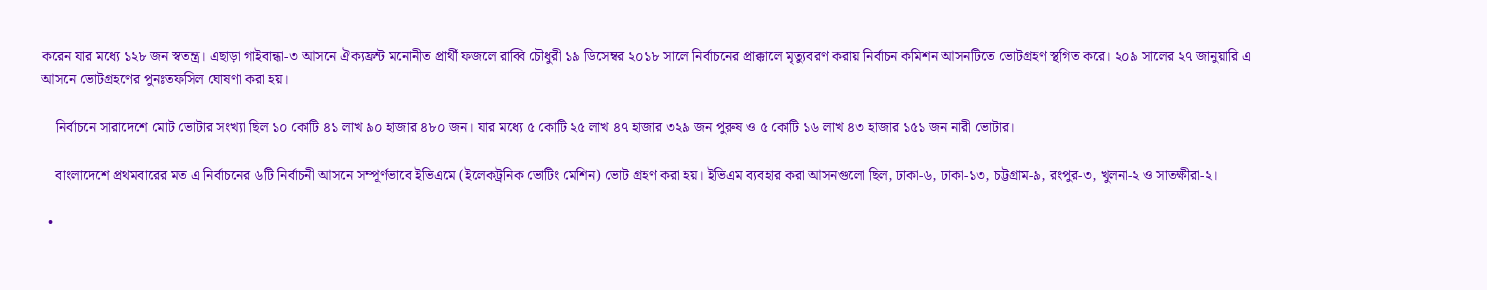করেন যার মধ্যে ১২৮ জন স্বতন্ত্র। এছাড়া গাইবান্ধা-৩ আসনে ঐক্যফ্রন্ট মনোনীত প্রার্থী ফজলে রাব্বি চৌধুরী ১৯ ডিসেম্বর ২০১৮ সালে নির্বাচনের প্রাক্কালে মৃত্যুবরণ করায় নির্বাচন কমিশন আসনটিতে ভোটগ্রহণ স্থগিত করে। ২০৯ সালের ২৭ জানুয়ারি এ আসনে ভোটগ্রহণের পুনঃতফসিল ঘোষণা করা হয়।

    নির্বাচনে সারাদেশে মোট ভোটার সংখ্যা ছিল ১০ কোটি ৪১ লাখ ৯০ হাজার ৪৮০ জন। যার মধ্যে ৫ কোটি ২৫ লাখ ৪৭ হাজার ৩২৯ জন পুরুষ ও ৫ কোটি ১৬ লাখ ৪৩ হাজার ১৫১ জন নারী ভোটার।

    বাংলাদেশে প্রথমবারের মত এ নির্বাচনের ৬টি নির্বাচনী আসনে সম্পূর্ণভাবে ইভিএমে (ইলেকট্রনিক ভোটিং মেশিন) ভোট গ্রহণ করা হয়। ইভিএম ব্যবহার করা আসনগুলো ছিল, ঢাকা-৬, ঢাকা-১৩, চট্টগ্রাম-৯, রংপুর-৩, খুলনা-২ ও সাতক্ষীরা-২।

  •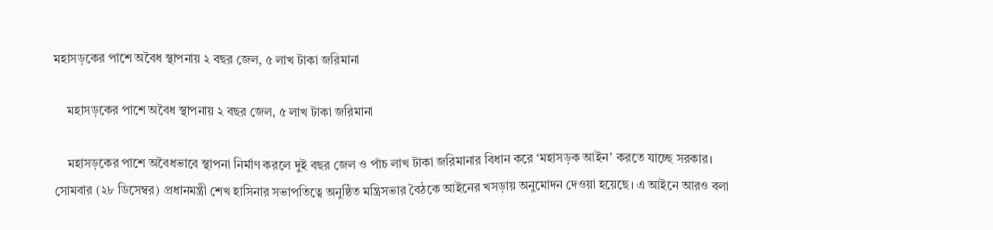মহাসড়কের পাশে অবৈধ স্থাপনায় ২ বছর জেল, ৫ লাখ টাকা জরিমানা

    মহাসড়কের পাশে অবৈধ স্থাপনায় ২ বছর জেল, ৫ লাখ টাকা জরিমানা

    মহাসড়কের পাশে অবৈধভাবে স্থাপনা নির্মাণ করলে দুই বছর জেল ও পাঁচ লাখ টাকা জরিমানার বিধান করে ‘মহাসড়ক আইন’ করতে যাচ্ছে সরকার। সোমবার (২৮ ডিসেম্বর) প্রধানমন্ত্রী শেখ হাসিনার সভাপতিত্বে অনুষ্ঠিত মন্ত্রিসভার বৈঠকে আইনের খসড়ায় অনুমোদন দেওয়া হয়েছে। এ আইনে আরও বলা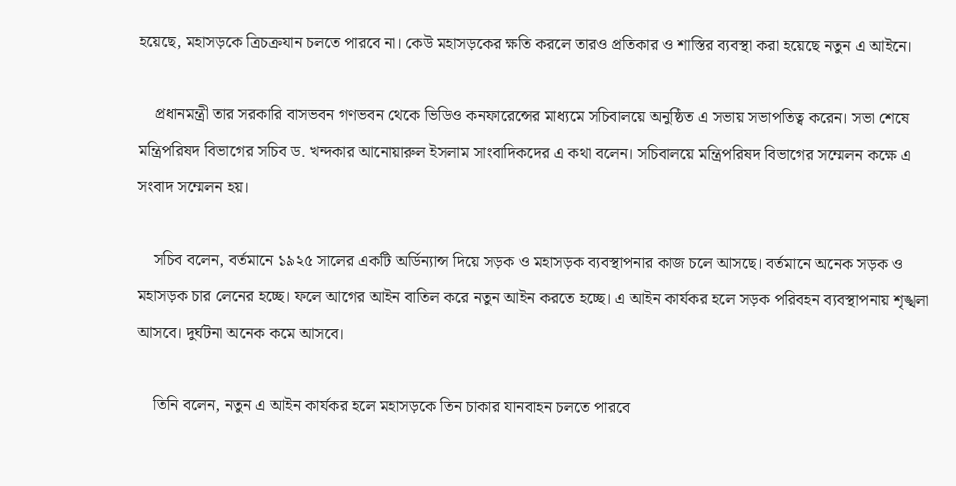হয়েছে, মহাসড়কে ত্রিচক্রযান চলতে পারবে না। কেউ মহাসড়কের ক্ষতি করলে তারও প্রতিকার ও শাস্তির ব্যবস্থা করা হয়েছে নতুন এ আইনে।

    প্রধানমন্ত্রী তার সরকারি বাসভবন গণভবন থেকে ভিডিও কনফারেন্সের মাধ্যমে সচিবালয়ে অনুষ্ঠিত এ সভায় সভাপতিত্ব করেন। সভা শেষে মন্ত্রিপরিষদ বিভাগের সচিব ড. খন্দকার আনোয়ারুল ইসলাম সাংবাদিকদের এ কথা বলেন। সচিবালয়ে মন্ত্রিপরিষদ বিভাগের সম্মেলন কক্ষে এ সংবাদ সম্মেলন হয়।

    সচিব বলেন, বর্তমানে ১৯২৫ সালের একটি অর্ডিন্যান্স দিয়ে সড়ক ও মহাসড়ক ব্যবস্থাপনার কাজ চলে আসছে। বর্তমানে অনেক সড়ক ও মহাসড়ক চার লেনের হচ্ছে। ফলে আগের আইন বাতিল করে নতুন আইন করতে হচ্ছে। এ আইন কার্যকর হলে সড়ক পরিবহন ব্যবস্থাপনায় শৃঙ্খলা আসবে। দুর্ঘটনা অনেক কমে আসবে।

    তিনি বলেন, নতুন এ আইন কার্যকর হলে মহাসড়কে তিন চাকার যানবাহন চলতে পারবে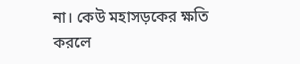না। কেউ মহাসড়কের ক্ষতি করলে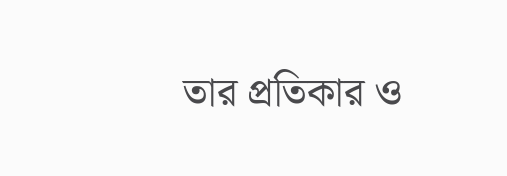তার প্রতিকার ও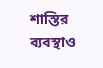শাস্তির ব্যবস্থাও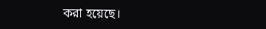করা হয়েছে।